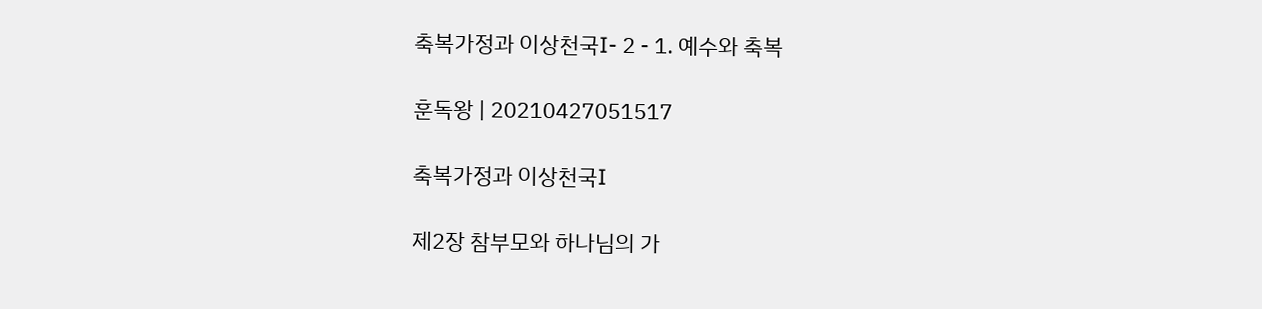축복가정과 이상천국Ⅰ- 2 - 1. 예수와 축복

훈독왕 | 20210427051517

축복가정과 이상천국Ⅰ

제2장 참부모와 하나님의 가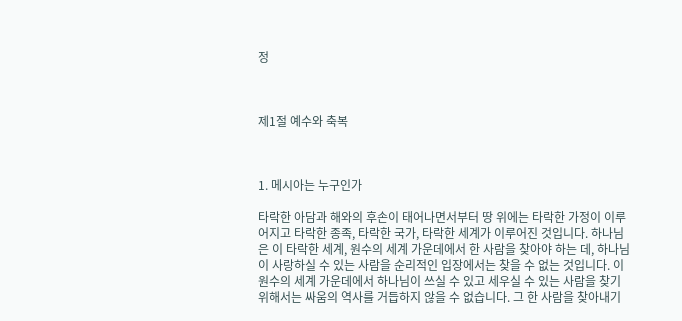정



제1절 예수와 축복



1. 메시아는 누구인가

타락한 아담과 해와의 후손이 태어나면서부터 땅 위에는 타락한 가정이 이루어지고 타락한 종족, 타락한 국가, 타락한 세계가 이루어진 것입니다. 하나님은 이 타락한 세계, 원수의 세계 가운데에서 한 사람을 찾아야 하는 데, 하나님이 사랑하실 수 있는 사람을 순리적인 입장에서는 찾을 수 없는 것입니다. 이 원수의 세계 가운데에서 하나님이 쓰실 수 있고 세우실 수 있는 사람을 찾기 위해서는 싸움의 역사를 거듭하지 않을 수 없습니다. 그 한 사람을 찾아내기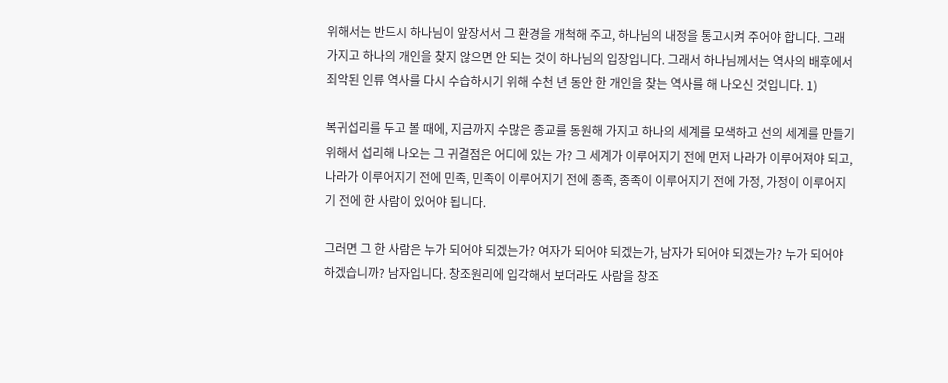위해서는 반드시 하나님이 앞장서서 그 환경을 개척해 주고, 하나님의 내정을 통고시켜 주어야 합니다. 그래 가지고 하나의 개인을 찾지 않으면 안 되는 것이 하나님의 입장입니다. 그래서 하나님께서는 역사의 배후에서 죄악된 인류 역사를 다시 수습하시기 위해 수천 년 동안 한 개인을 찾는 역사를 해 나오신 것입니다. 1)

복귀섭리를 두고 볼 때에, 지금까지 수많은 종교를 동원해 가지고 하나의 세계를 모색하고 선의 세계를 만들기 위해서 섭리해 나오는 그 귀결점은 어디에 있는 가? 그 세계가 이루어지기 전에 먼저 나라가 이루어져야 되고, 나라가 이루어지기 전에 민족, 민족이 이루어지기 전에 종족, 종족이 이루어지기 전에 가정, 가정이 이루어지기 전에 한 사람이 있어야 됩니다.

그러면 그 한 사람은 누가 되어야 되겠는가? 여자가 되어야 되겠는가, 남자가 되어야 되겠는가? 누가 되어야 하겠습니까? 남자입니다. 창조원리에 입각해서 보더라도 사람을 창조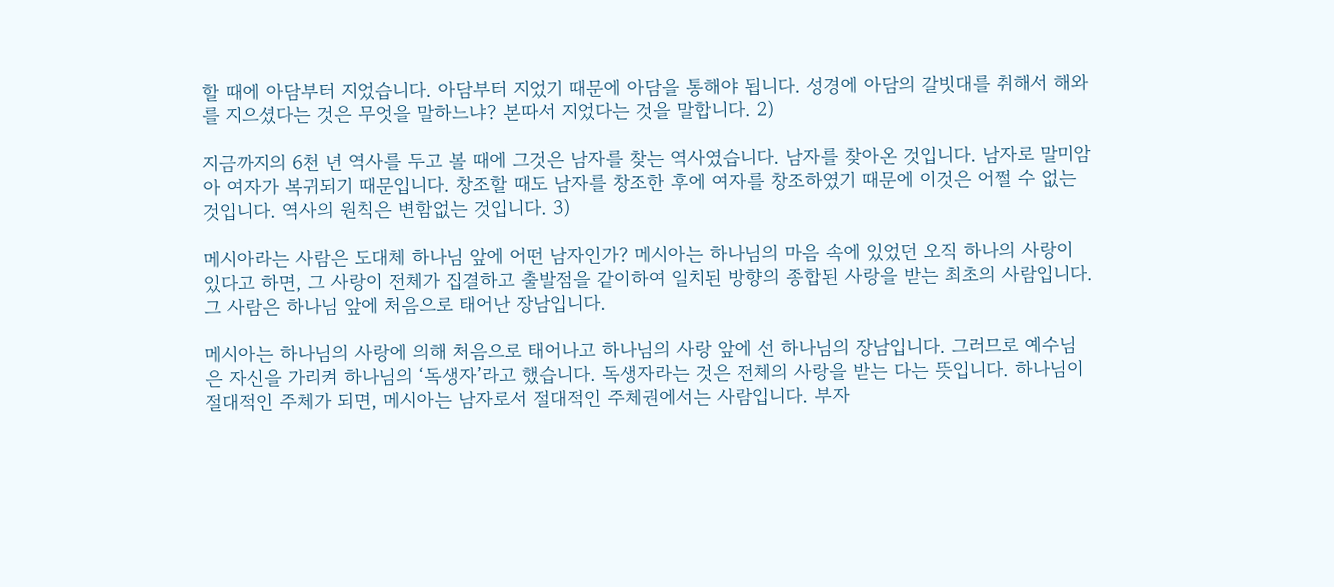할 때에 아담부터 지었습니다. 아담부터 지었기 때문에 아담을 통해야 됩니다. 성경에 아담의 갈빗대를 취해서 해와를 지으셨다는 것은 무엇을 말하느냐? 본따서 지었다는 것을 말합니다. 2)

지금까지의 6천 년 역사를 두고 볼 때에 그것은 남자를 찾는 역사였습니다. 남자를 찾아온 것입니다. 남자로 말미암아 여자가 복귀되기 때문입니다. 창조할 때도 남자를 창조한 후에 여자를 창조하였기 때문에 이것은 어쩔 수 없는 것입니다. 역사의 원칙은 변함없는 것입니다. 3)

메시아라는 사람은 도대체 하나님 앞에 어떤 남자인가? 메시아는 하나님의 마음 속에 있었던 오직 하나의 사랑이 있다고 하면, 그 사랑이 전체가 집결하고 출발점을 같이하여 일치된 방향의 종합된 사랑을 받는 최초의 사람입니다. 그 사람은 하나님 앞에 처음으로 태어난 장남입니다.

메시아는 하나님의 사랑에 의해 처음으로 태어나고 하나님의 사랑 앞에 선 하나님의 장남입니다. 그러므로 예수님은 자신을 가리켜 하나님의 ‘독생자’라고 했습니다. 독생자라는 것은 전체의 사랑을 받는 다는 뜻입니다. 하나님이 절대적인 주체가 되면, 메시아는 남자로서 절대적인 주체권에서는 사람입니다. 부자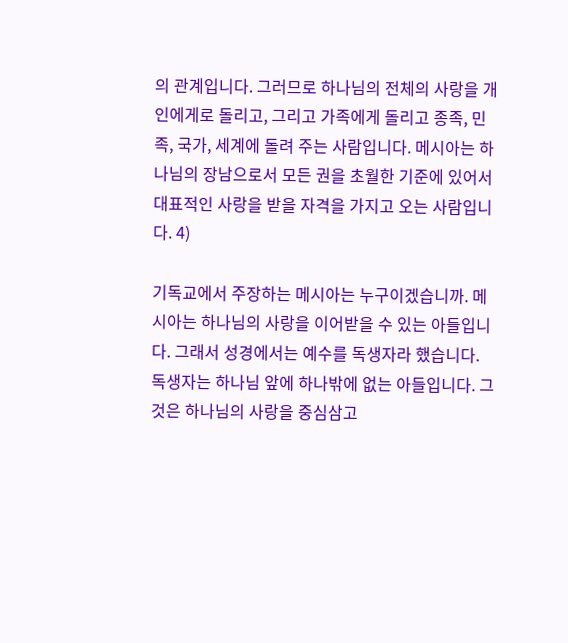의 관계입니다. 그러므로 하나님의 전체의 사랑을 개인에게로 돌리고, 그리고 가족에게 돌리고 종족, 민족, 국가, 세계에 돌려 주는 사람입니다. 메시아는 하나님의 장남으로서 모든 권을 초월한 기준에 있어서 대표적인 사랑을 받을 자격을 가지고 오는 사람입니다. 4)

기독교에서 주장하는 메시아는 누구이겠습니까. 메시아는 하나님의 사랑을 이어받을 수 있는 아들입니다. 그래서 성경에서는 예수를 독생자라 했습니다. 독생자는 하나님 앞에 하나밖에 없는 아들입니다. 그것은 하나님의 사랑을 중심삼고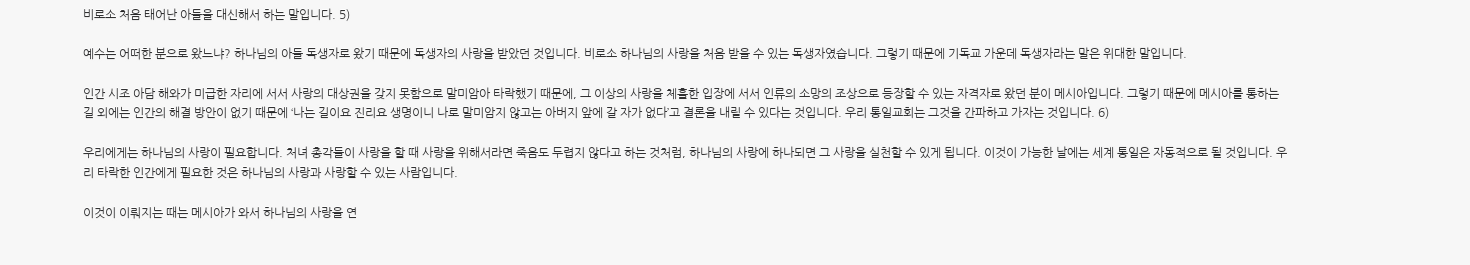비로소 처음 태어난 아들을 대신해서 하는 말입니다. 5)

예수는 어떠한 분으로 왔느냐? 하나님의 아들 독생자로 왔기 때문에 독생자의 사랑을 받았던 것입니다. 비로소 하나님의 사랑을 처음 받을 수 있는 독생자였습니다. 그렇기 때문에 기독교 가운데 독생자라는 말은 위대한 말입니다.

인간 시조 아담 해와가 미급한 자리에 서서 사랑의 대상권을 갖지 못함으로 말미암아 타락했기 때문에, 그 이상의 사랑을 체휼한 입장에 서서 인류의 소망의 조상으로 등장할 수 있는 자격자로 왔던 분이 메시아입니다. 그렇기 때문에 메시아를 통하는 길 외에는 인간의 해결 방안이 없기 때문에 ‘나는 길이요 진리요 생명이니 나로 말미암지 않고는 아버지 앞에 갈 자가 없다’고 결론을 내릴 수 있다는 것입니다. 우리 통일교회는 그것을 간파하고 가자는 것입니다. 6)

우리에게는 하나님의 사랑이 필요합니다. 처녀 총각들이 사랑을 할 때 사랑을 위해서라면 죽음도 두렵지 않다고 하는 것처럼, 하나님의 사랑에 하나되면 그 사랑을 실천할 수 있게 됩니다. 이것이 가능한 날에는 세계 통일은 자동적으로 될 것입니다. 우리 타락한 인간에게 필요한 것은 하나님의 사랑과 사랑할 수 있는 사람입니다.

이것이 이뤄지는 때는 메시아가 와서 하나님의 사랑을 연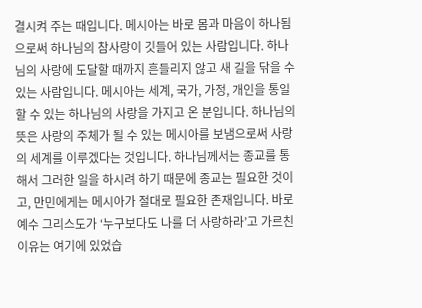결시켜 주는 때입니다. 메시아는 바로 몸과 마음이 하나됨으로써 하나님의 참사랑이 깃들어 있는 사람입니다. 하나님의 사랑에 도달할 때까지 흔들리지 않고 새 길을 닦을 수 있는 사람입니다. 메시아는 세계, 국가, 가정, 개인을 통일할 수 있는 하나님의 사랑을 가지고 온 분입니다. 하나님의 뜻은 사랑의 주체가 될 수 있는 메시아를 보냄으로써 사랑의 세계를 이루겠다는 것입니다. 하나님께서는 종교를 통해서 그러한 일을 하시려 하기 때문에 종교는 필요한 것이고, 만민에게는 메시아가 절대로 필요한 존재입니다. 바로 예수 그리스도가 ‘누구보다도 나를 더 사랑하라’고 가르친 이유는 여기에 있었습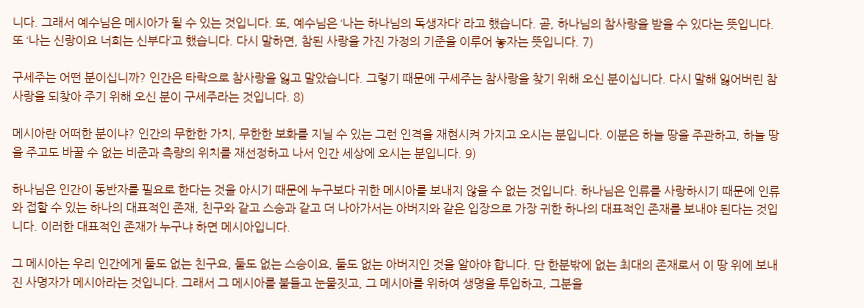니다. 그래서 예수님은 메시아가 될 수 있는 것입니다. 또, 예수님은 ‘나는 하나님의 독생자다’ 라고 했습니다. 곧, 하나님의 참사랑을 받을 수 있다는 뜻입니다. 또 ‘나는 신랑이요 너희는 신부다’고 했습니다. 다시 말하면, 참된 사랑을 가진 가정의 기준을 이루어 놓자는 뜻입니다. 7)

구세주는 어떤 분이십니까? 인간은 타락으로 참사랑을 잃고 말았습니다. 그렇기 때문에 구세주는 참사랑을 찾기 위해 오신 분이십니다. 다시 말해 잃어버린 참사랑을 되찾아 주기 위해 오신 분이 구세주라는 것입니다. 8)

메시아란 어떠한 분이냐? 인간의 무한한 가치, 무한한 보화를 지닐 수 있는 그런 인격을 재현시켜 가지고 오시는 분입니다. 이분은 하늘 땅을 주관하고, 하늘 땅을 주고도 바꿀 수 없는 비준과 측량의 위치를 재선정하고 나서 인간 세상에 오시는 분입니다. 9)

하나님은 인간이 동반자를 필요로 한다는 것을 아시기 때문에 누구보다 귀한 메시아를 보내지 않을 수 없는 것입니다. 하나님은 인류를 사랑하시기 때문에 인류와 접할 수 있는 하나의 대표적인 존재, 친구와 같고 스승과 같고 더 나아가서는 아버지와 같은 입장으로 가장 귀한 하나의 대표적인 존재를 보내야 된다는 것입니다. 이러한 대표적인 존재가 누구냐 하면 메시아입니다.

그 메시아는 우리 인간에게 둘도 없는 친구요, 둘도 없는 스승이요, 둘도 없는 아버지인 것을 알아야 합니다. 단 한분밖에 없는 최대의 존재로서 이 땅 위에 보내진 사명자가 메시아라는 것입니다. 그래서 그 메시아를 붙들고 눈물짓고, 그 메시아를 위하여 생명을 투입하고, 그분을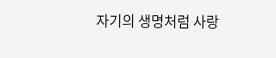자기의 생명처럼 사랑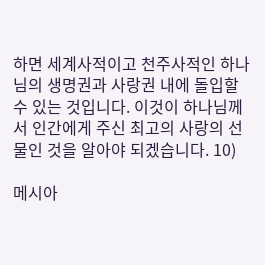하면 세계사적이고 천주사적인 하나님의 생명권과 사랑권 내에 돌입할 수 있는 것입니다. 이것이 하나님께서 인간에게 주신 최고의 사랑의 선물인 것을 알아야 되겠습니다. 10)

메시아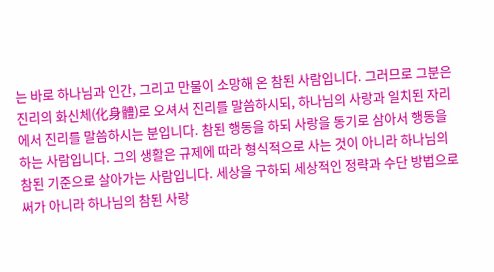는 바로 하나님과 인간, 그리고 만물이 소망해 온 참된 사람입니다. 그러므로 그분은 진리의 화신체(化身體)로 오셔서 진리를 말씀하시되, 하나님의 사랑과 일치된 자리에서 진리를 말씀하시는 분입니다. 참된 행동을 하되 사랑을 동기로 삼아서 행동을 하는 사람입니다. 그의 생활은 규제에 따라 형식적으로 사는 것이 아니라 하나님의 참된 기준으로 살아가는 사람입니다. 세상을 구하되 세상적인 정략과 수단 방법으로써가 아니라 하나님의 참된 사랑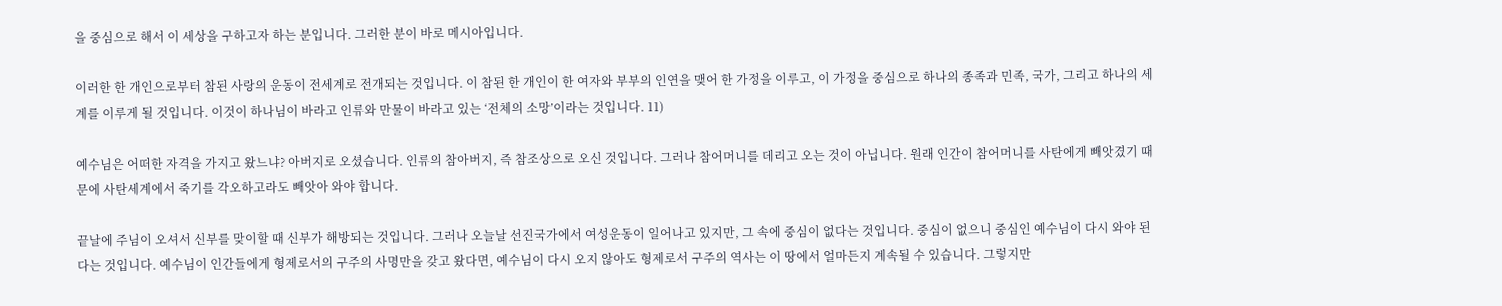을 중심으로 해서 이 세상을 구하고자 하는 분입니다. 그러한 분이 바로 메시아입니다.

이러한 한 개인으로부터 참된 사랑의 운동이 전세계로 전개되는 것입니다. 이 참된 한 개인이 한 여자와 부부의 인연을 맺어 한 가정을 이루고, 이 가정을 중심으로 하나의 종족과 민족, 국가, 그리고 하나의 세계를 이루게 될 것입니다. 이것이 하나님이 바라고 인류와 만물이 바라고 있는 ‘전체의 소망’이라는 것입니다. 11)

예수님은 어떠한 자격을 가지고 왔느냐? 아버지로 오셨습니다. 인류의 참아버지, 즉 참조상으로 오신 것입니다. 그러나 참어머니를 데리고 오는 것이 아닙니다. 원래 인간이 참어머니를 사탄에게 빼앗겼기 때문에 사탄세계에서 죽기를 각오하고라도 빼앗아 와야 합니다.

끝날에 주님이 오셔서 신부를 맞이할 때 신부가 해방되는 것입니다. 그러나 오늘날 선진국가에서 여성운동이 일어나고 있지만, 그 속에 중심이 없다는 것입니다. 중심이 없으니 중심인 예수님이 다시 와야 된다는 것입니다. 예수님이 인간들에게 형제로서의 구주의 사명만을 갖고 왔다면, 예수님이 다시 오지 않아도 형제로서 구주의 역사는 이 땅에서 얼마든지 계속될 수 있습니다. 그렇지만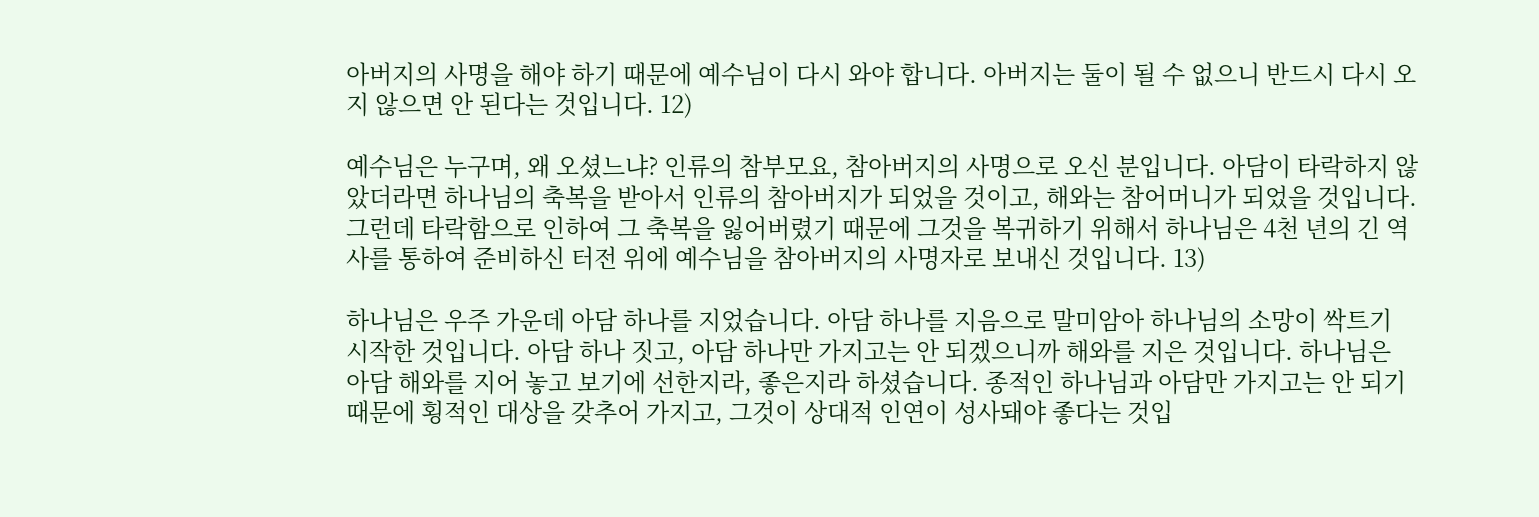아버지의 사명을 해야 하기 때문에 예수님이 다시 와야 합니다. 아버지는 둘이 될 수 없으니 반드시 다시 오지 않으면 안 된다는 것입니다. 12)

예수님은 누구며, 왜 오셨느냐? 인류의 참부모요, 참아버지의 사명으로 오신 분입니다. 아담이 타락하지 않았더라면 하나님의 축복을 받아서 인류의 참아버지가 되었을 것이고, 해와는 참어머니가 되었을 것입니다. 그런데 타락함으로 인하여 그 축복을 잃어버렸기 때문에 그것을 복귀하기 위해서 하나님은 4천 년의 긴 역사를 통하여 준비하신 터전 위에 예수님을 참아버지의 사명자로 보내신 것입니다. 13)

하나님은 우주 가운데 아담 하나를 지었습니다. 아담 하나를 지음으로 말미암아 하나님의 소망이 싹트기 시작한 것입니다. 아담 하나 짓고, 아담 하나만 가지고는 안 되겠으니까 해와를 지은 것입니다. 하나님은 아담 해와를 지어 놓고 보기에 선한지라, 좋은지라 하셨습니다. 종적인 하나님과 아담만 가지고는 안 되기 때문에 횡적인 대상을 갖추어 가지고, 그것이 상대적 인연이 성사돼야 좋다는 것입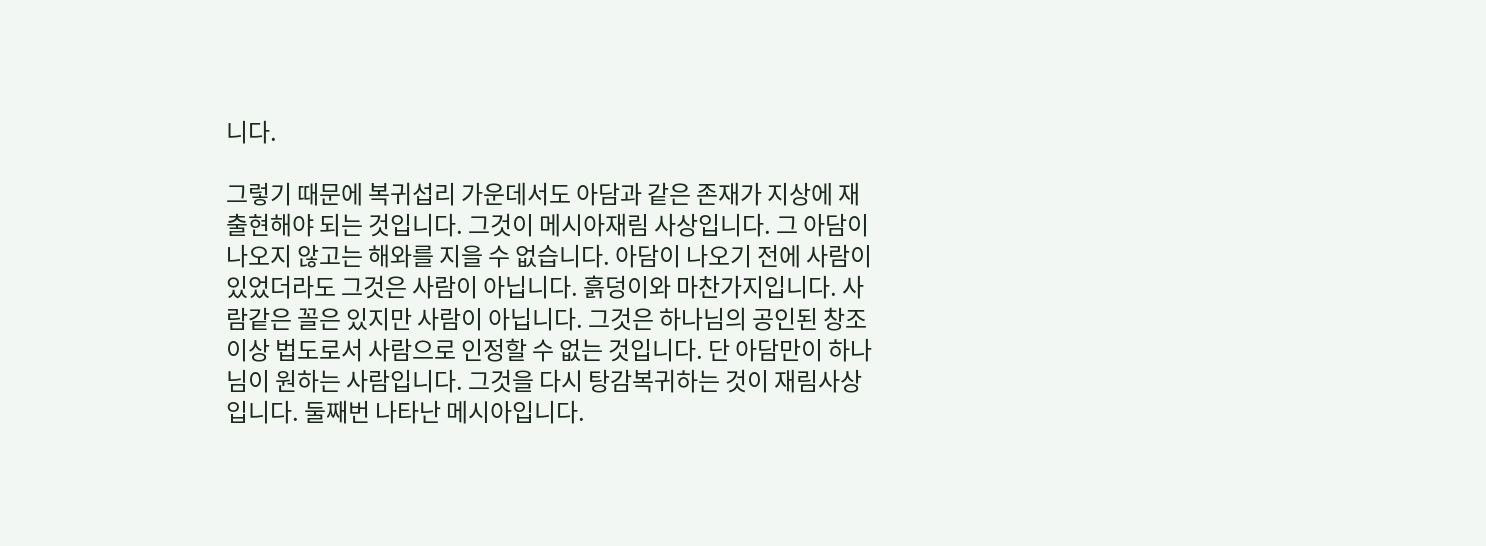니다.

그렇기 때문에 복귀섭리 가운데서도 아담과 같은 존재가 지상에 재출현해야 되는 것입니다. 그것이 메시아재림 사상입니다. 그 아담이 나오지 않고는 해와를 지을 수 없습니다. 아담이 나오기 전에 사람이 있었더라도 그것은 사람이 아닙니다. 흙덩이와 마찬가지입니다. 사람같은 꼴은 있지만 사람이 아닙니다. 그것은 하나님의 공인된 창조이상 법도로서 사람으로 인정할 수 없는 것입니다. 단 아담만이 하나님이 원하는 사람입니다. 그것을 다시 탕감복귀하는 것이 재림사상입니다. 둘째번 나타난 메시아입니다.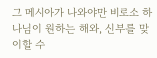그 메시아가 나와야만 비로소 하나님이 원하는 해와, 신부를 맞이할 수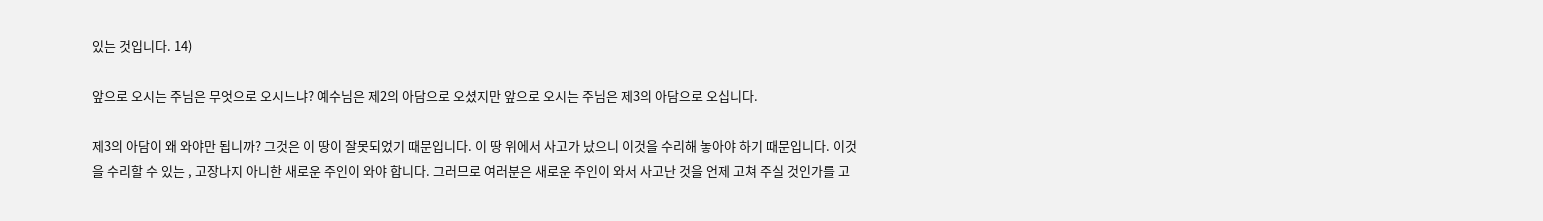있는 것입니다. 14)

앞으로 오시는 주님은 무엇으로 오시느냐? 예수님은 제2의 아담으로 오셨지만 앞으로 오시는 주님은 제3의 아담으로 오십니다.

제3의 아담이 왜 와야만 됩니까? 그것은 이 땅이 잘못되었기 때문입니다. 이 땅 위에서 사고가 났으니 이것을 수리해 놓아야 하기 때문입니다. 이것을 수리할 수 있는 , 고장나지 아니한 새로운 주인이 와야 합니다. 그러므로 여러분은 새로운 주인이 와서 사고난 것을 언제 고쳐 주실 것인가를 고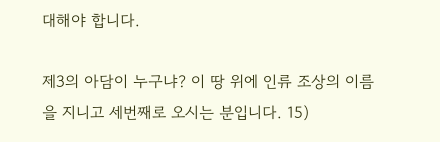대해야 합니다.

제3의 아담이 누구냐? 이 땅 위에 인류 조상의 이름을 지니고 세번째로 오시는 분입니다. 15)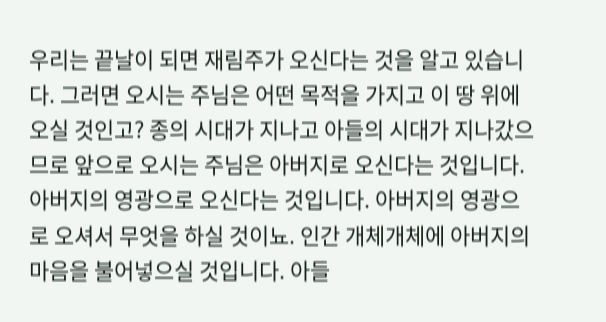우리는 끝날이 되면 재림주가 오신다는 것을 알고 있습니다. 그러면 오시는 주님은 어떤 목적을 가지고 이 땅 위에 오실 것인고? 종의 시대가 지나고 아들의 시대가 지나갔으므로 앞으로 오시는 주님은 아버지로 오신다는 것입니다. 아버지의 영광으로 오신다는 것입니다. 아버지의 영광으로 오셔서 무엇을 하실 것이뇨. 인간 개체개체에 아버지의 마음을 불어넣으실 것입니다. 아들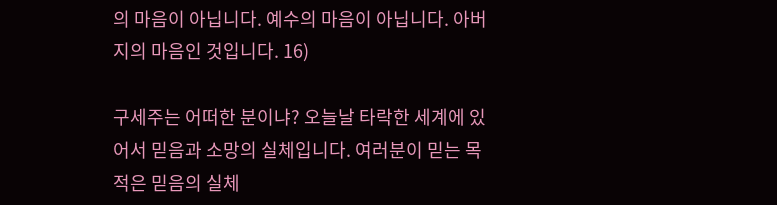의 마음이 아닙니다. 예수의 마음이 아닙니다. 아버지의 마음인 것입니다. 16)

구세주는 어떠한 분이냐? 오늘날 타락한 세계에 있어서 믿음과 소망의 실체입니다. 여러분이 믿는 목적은 믿음의 실체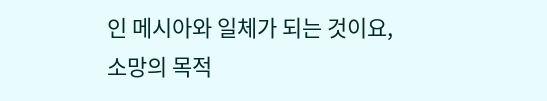인 메시아와 일체가 되는 것이요, 소망의 목적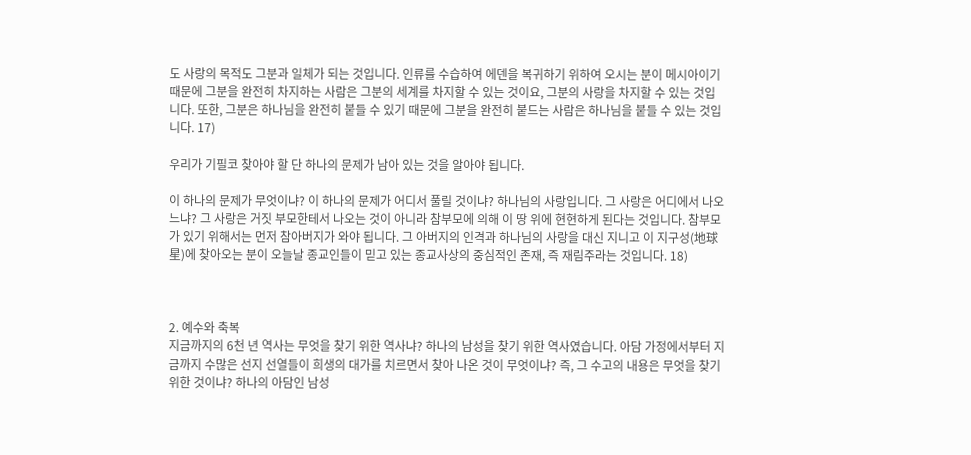도 사랑의 목적도 그분과 일체가 되는 것입니다. 인류를 수습하여 에덴을 복귀하기 위하여 오시는 분이 메시아이기 때문에 그분을 완전히 차지하는 사람은 그분의 세계를 차지할 수 있는 것이요, 그분의 사랑을 차지할 수 있는 것입니다. 또한, 그분은 하나님을 완전히 붙들 수 있기 때문에 그분을 완전히 붙드는 사람은 하나님을 붙들 수 있는 것입니다. 17)

우리가 기필코 찾아야 할 단 하나의 문제가 남아 있는 것을 알아야 됩니다.

이 하나의 문제가 무엇이냐? 이 하나의 문제가 어디서 풀릴 것이냐? 하나님의 사랑입니다. 그 사랑은 어디에서 나오느냐? 그 사랑은 거짓 부모한테서 나오는 것이 아니라 참부모에 의해 이 땅 위에 현현하게 된다는 것입니다. 참부모가 있기 위해서는 먼저 참아버지가 와야 됩니다. 그 아버지의 인격과 하나님의 사랑을 대신 지니고 이 지구성(地球星)에 찾아오는 분이 오늘날 종교인들이 믿고 있는 종교사상의 중심적인 존재, 즉 재림주라는 것입니다. 18)



2. 예수와 축복
지금까지의 6천 년 역사는 무엇을 찾기 위한 역사냐? 하나의 남성을 찾기 위한 역사였습니다. 아담 가정에서부터 지금까지 수많은 선지 선열들이 희생의 대가를 치르면서 찾아 나온 것이 무엇이냐? 즉, 그 수고의 내용은 무엇을 찾기 위한 것이냐? 하나의 아담인 남성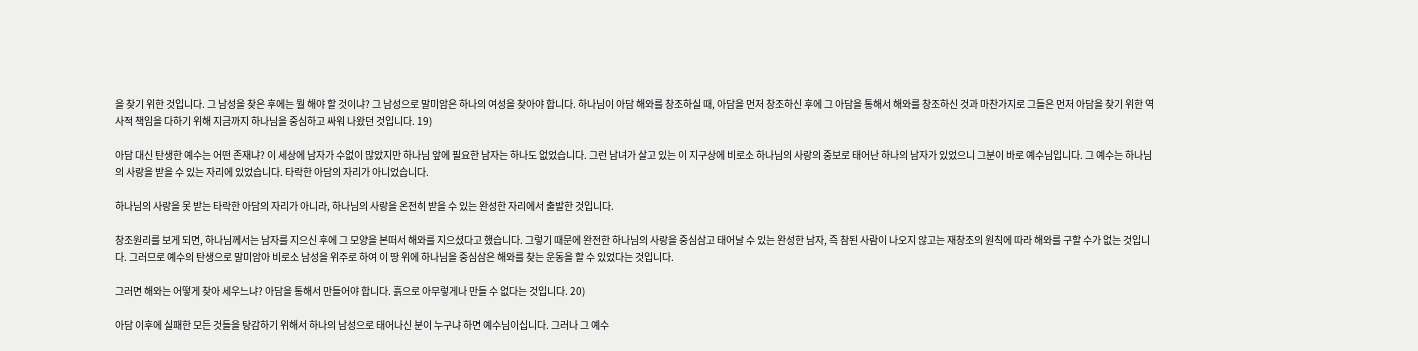을 찾기 위한 것입니다. 그 남성을 찾은 후에는 뭘 해야 할 것이냐? 그 남성으로 말미암은 하나의 여성을 찾아야 합니다. 하나님이 아담 해와를 창조하실 때, 아담을 먼저 창조하신 후에 그 아담을 통해서 해와를 창조하신 것과 마찬가지로 그들은 먼저 아담을 찾기 위한 역사적 책임을 다하기 위해 지금까지 하나님을 중심하고 싸워 나왔던 것입니다. 19)

아담 대신 탄생한 예수는 어떤 존재냐? 이 세상에 남자가 수없이 많았지만 하나님 앞에 필요한 남자는 하나도 없었습니다. 그런 남녀가 살고 있는 이 지구상에 비로소 하나님의 사랑의 중보로 태어난 하나의 남자가 있었으니 그분이 바로 예수님입니다. 그 예수는 하나님의 사랑을 받을 수 있는 자리에 있었습니다. 타락한 아담의 자리가 아니었습니다.

하나님의 사랑을 못 받는 타락한 아담의 자리가 아니라, 하나님의 사랑을 온전히 받을 수 있는 완성한 자리에서 출발한 것입니다.

창조원리를 보게 되면, 하나님께서는 남자를 지으신 후에 그 모양을 본떠서 해와를 지으셨다고 했습니다. 그렇기 때문에 완전한 하나님의 사랑을 중심삼고 태어날 수 있는 완성한 남자, 즉 참된 사람이 나오지 않고는 재창조의 원칙에 따라 해와를 구할 수가 없는 것입니다. 그러므로 예수의 탄생으로 말미암아 비로소 남성을 위주로 하여 이 땅 위에 하나님을 중심삼은 해와를 찾는 운동을 할 수 있었다는 것입니다.

그러면 해와는 어떻게 찾아 세우느냐? 아담을 통해서 만들어야 합니다. 흙으로 아무렇게나 만들 수 없다는 것입니다. 20)

아담 이후에 실패한 모든 것들을 탕감하기 위해서 하나의 남성으로 태어나신 분이 누구냐 하면 예수님이십니다. 그러나 그 예수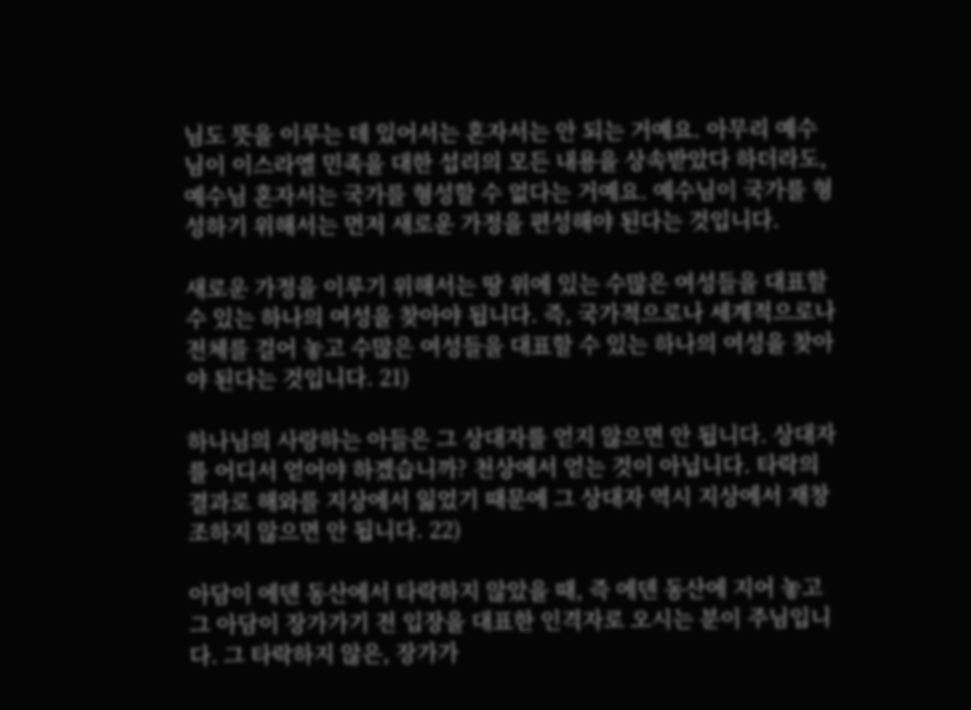님도 뜻을 이루는 데 있어서는 혼자서는 안 되는 거예요. 아무리 예수님이 이스라엘 민족을 대한 섭리의 모든 내용을 상속받았다 하더라도, 예수님 혼자서는 국가를 형성할 수 없다는 거예요. 예수님이 국가를 형성하기 위해서는 먼저 새로운 가정을 편성해야 된다는 것입니다.

새로운 가정을 이루기 위해서는 땅 위에 있는 수많은 여성들을 대표할 수 있는 하나의 여성을 찾아야 됩니다. 즉, 국가적으로나 세계적으로나 전체를 걸어 놓고 수많은 여성들을 대표할 수 있는 하나의 여성을 찾아야 된다는 것입니다. 21)

하나님의 사랑하는 아들은 그 상대자를 얻지 않으면 안 됩니다. 상대자를 어디서 얻어야 하겠습니까? 천상에서 얻는 것이 아닙니다. 타락의 결과로 해와를 지상에서 잃었기 때문에 그 상대자 역시 지상에서 재창조하지 않으면 안 됩니다. 22)

아담이 에덴 동산에서 타락하지 않았을 때, 즉 에덴 동산에 지어 놓고 그 아담이 장가가기 전 입장을 대표한 인격자로 오시는 분이 주님입니다. 그 타락하지 않은, 장가가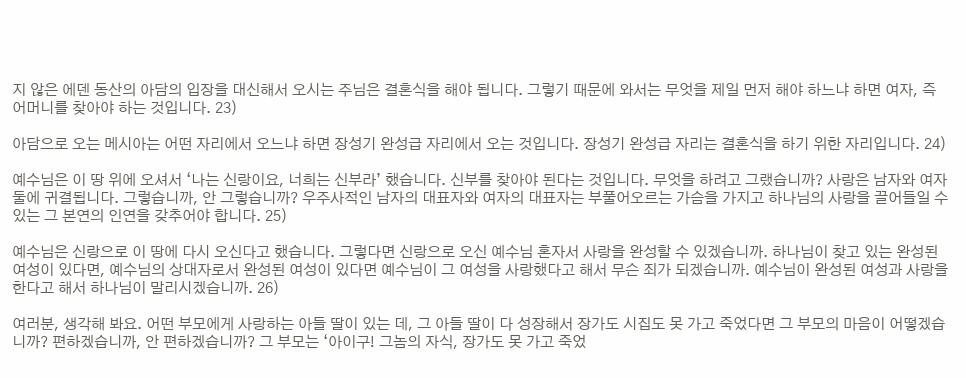지 않은 에덴 동산의 아담의 입장을 대신해서 오시는 주님은 결혼식을 해야 됩니다. 그렇기 때문에 와서는 무엇을 제일 먼저 해야 하느냐 하면 여자, 즉 어머니를 찾아야 하는 것입니다. 23)

아담으로 오는 메시아는 어떤 자리에서 오느냐 하면 장성기 완성급 자리에서 오는 것입니다. 장성기 완성급 자리는 결혼식을 하기 위한 자리입니다. 24)

예수님은 이 땅 위에 오셔서 ‘나는 신랑이요, 너희는 신부라’ 했습니다. 신부를 찾아야 된다는 것입니다. 무엇을 하려고 그랬습니까? 사랑은 남자와 여자 둘에 귀결됩니다. 그렇습니까, 안 그렇습니까? 우주사적인 남자의 대표자와 여자의 대표자는 부풀어오르는 가슴을 가지고 하나님의 사랑을 끌어들일 수 있는 그 본연의 인연을 갖추어야 합니다. 25)

예수님은 신랑으로 이 땅에 다시 오신다고 했습니다. 그렇다면 신랑으로 오신 예수님 혼자서 사랑을 완성할 수 있겠습니까. 하나님이 찾고 있는 완성된 여성이 있다면, 예수님의 상대자로서 완성된 여성이 있다면 예수님이 그 여성을 사랑했다고 해서 무슨 죄가 되겠습니까. 예수님이 완성된 여성과 사랑을 한다고 해서 하나님이 말리시겠습니까. 26)

여러분, 생각해 봐요. 어떤 부모에게 사랑하는 아들 딸이 있는 데, 그 아들 딸이 다 성장해서 장가도 시집도 못 가고 죽었다면 그 부모의 마음이 어떻겠습니까? 편하겠습니까, 안 편하겠습니까? 그 부모는 ‘아이구! 그놈의 자식, 장가도 못 가고 죽었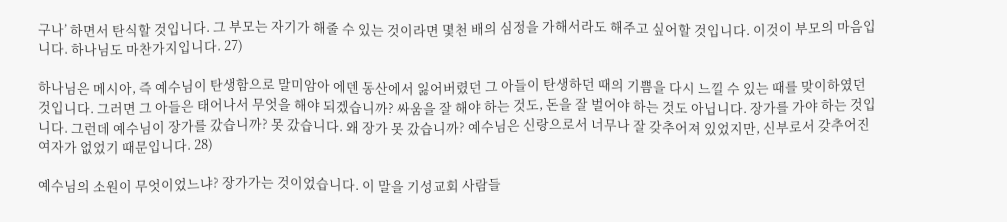구나’ 하면서 탄식할 것입니다. 그 부모는 자기가 해줄 수 있는 것이라면 몇천 배의 심정을 가해서라도 해주고 싶어할 것입니다. 이것이 부모의 마음입니다. 하나님도 마찬가지입니다. 27)

하나님은 메시아, 즉 예수님이 탄생함으로 말미암아 에덴 동산에서 잃어버렸던 그 아들이 탄생하던 때의 기쁨을 다시 느낄 수 있는 때를 맞이하였던 것입니다. 그러면 그 아들은 태어나서 무엇을 해야 되겠습니까? 싸움을 잘 해야 하는 것도, 돈을 잘 벌어야 하는 것도 아닙니다. 장가를 가야 하는 것입니다. 그런데 예수님이 장가를 갔습니까? 못 갔습니다. 왜 장가 못 갔습니까? 예수님은 신랑으로서 너무나 잘 갖추어져 있었지만, 신부로서 갖추어진 여자가 없었기 때문입니다. 28)

예수님의 소원이 무엇이었느냐? 장가가는 것이었습니다. 이 말을 기성교회 사람들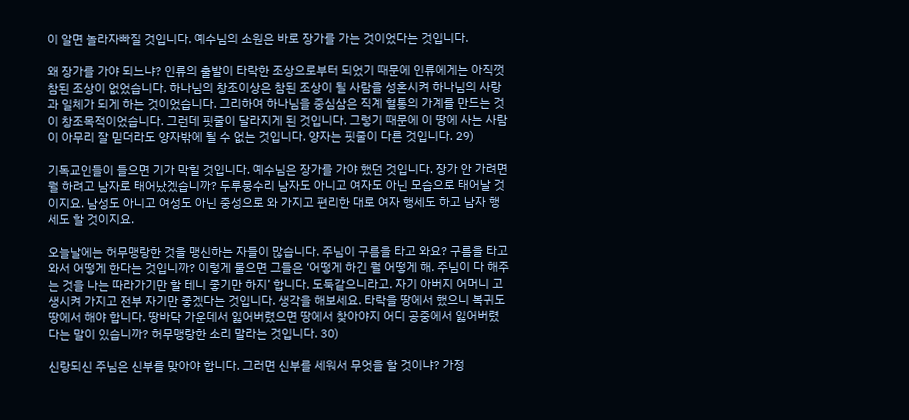이 알면 놀라자빠질 것입니다. 예수님의 소원은 바로 장가를 가는 것이었다는 것입니다.

왜 장가를 가야 되느냐? 인류의 출발이 타락한 조상으로부터 되었기 때문에 인류에게는 아직껏 참된 조상이 없었습니다. 하나님의 창조이상은 참된 조상이 될 사람을 성혼시켜 하나님의 사랑과 일체가 되게 하는 것이었습니다. 그리하여 하나님을 중심삼은 직계 혈통의 가계를 만드는 것이 창조목적이었습니다. 그런데 핏줄이 달라지게 된 것입니다. 그렇기 때문에 이 땅에 사는 사람이 아무리 잘 믿더라도 양자밖에 될 수 없는 것입니다. 양자는 핏줄이 다른 것입니다. 29)

기독교인들이 들으면 기가 막힐 것입니다. 예수님은 장가를 가야 했던 것입니다. 장가 안 가려면 뭘 하려고 남자로 태어났겠습니까? 두루뭉수리 남자도 아니고 여자도 아닌 모습으로 태어날 것이지요. 남성도 아니고 여성도 아닌 중성으로 와 가지고 편리한 대로 여자 행세도 하고 남자 행세도 할 것이지요.

오늘날에는 허무맹랑한 것을 맹신하는 자들이 많습니다. 주님이 구름을 타고 와요? 구름을 타고 와서 어떻게 한다는 것입니까? 이렇게 물으면 그들은 ‘어떻게 하긴 뭘 어떻게 해. 주님이 다 해주는 것을 나는 따라가기만 할 테니 좋기만 하지’ 합니다. 도둑같으니라고. 자기 아버지 어머니 고생시켜 가지고 전부 자기만 좋겠다는 것입니다. 생각을 해보세요. 타락을 땅에서 했으니 복귀도 땅에서 해야 합니다. 땅바닥 가운데서 잃어버렸으면 땅에서 찾아야지 어디 공중에서 잃어버렸다는 말이 있습니까? 허무맹랑한 소리 말라는 것입니다. 30)

신랑되신 주님은 신부를 맞아야 합니다. 그러면 신부를 세워서 무엇을 할 것이냐? 가정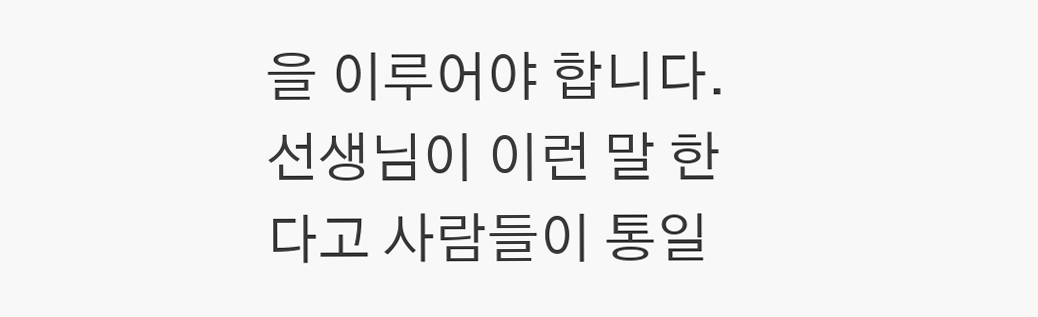을 이루어야 합니다. 선생님이 이런 말 한다고 사람들이 통일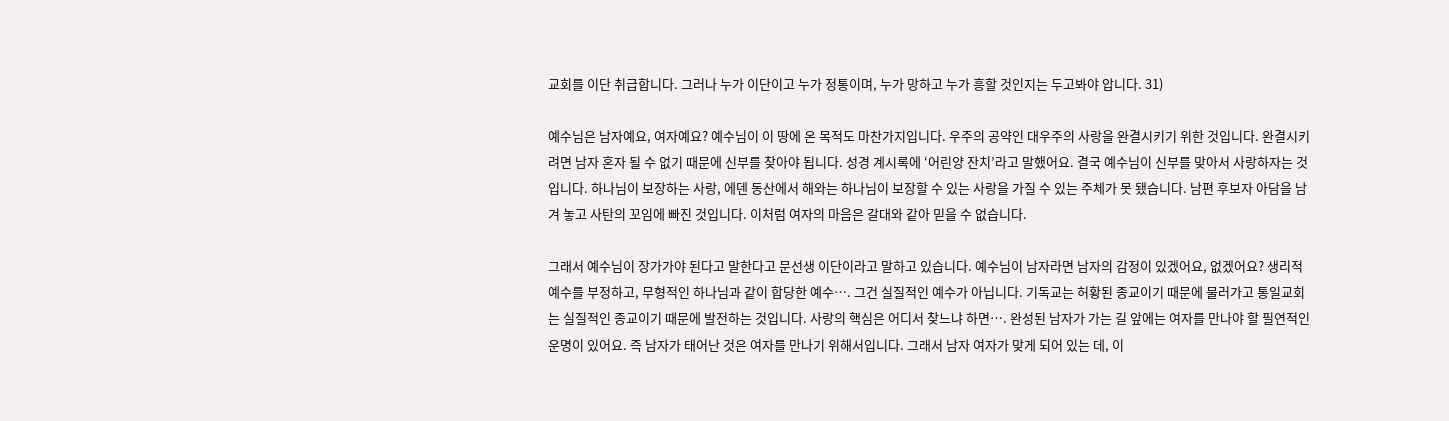교회를 이단 취급합니다. 그러나 누가 이단이고 누가 정통이며, 누가 망하고 누가 흥할 것인지는 두고봐야 압니다. 31)

예수님은 남자예요, 여자예요? 예수님이 이 땅에 온 목적도 마찬가지입니다. 우주의 공약인 대우주의 사랑을 완결시키기 위한 것입니다. 완결시키려면 남자 혼자 될 수 없기 때문에 신부를 찾아야 됩니다. 성경 계시록에 ‘어린양 잔치’라고 말했어요. 결국 예수님이 신부를 맞아서 사랑하자는 것입니다. 하나님이 보장하는 사랑, 에덴 동산에서 해와는 하나님이 보장할 수 있는 사랑을 가질 수 있는 주체가 못 됐습니다. 남편 후보자 아담을 남겨 놓고 사탄의 꼬임에 빠진 것입니다. 이처럼 여자의 마음은 갈대와 같아 믿을 수 없습니다.

그래서 예수님이 장가가야 된다고 말한다고 문선생 이단이라고 말하고 있습니다. 예수님이 남자라면 남자의 감정이 있겠어요, 없겠어요? 생리적 예수를 부정하고, 무형적인 하나님과 같이 합당한 예수…. 그건 실질적인 예수가 아닙니다. 기독교는 허황된 종교이기 때문에 물러가고 통일교회는 실질적인 종교이기 때문에 발전하는 것입니다. 사랑의 핵심은 어디서 찾느냐 하면…. 완성된 남자가 가는 길 앞에는 여자를 만나야 할 필연적인 운명이 있어요. 즉 남자가 태어난 것은 여자를 만나기 위해서입니다. 그래서 남자 여자가 맞게 되어 있는 데, 이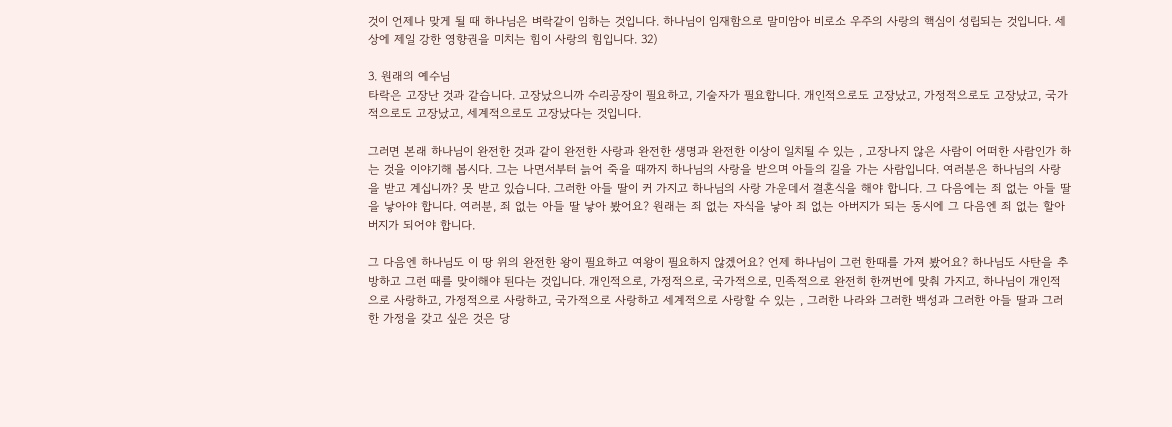것이 언제나 맞게 될 때 하나님은 벼락같이 임하는 것입니다. 하나님이 임재함으로 말미암아 비로소 우주의 사랑의 핵심이 성립되는 것입니다. 세상에 제일 강한 영향권을 미치는 힘이 사랑의 힘입니다. 32)

3. 원래의 예수님
타락은 고장난 것과 같습니다. 고장났으니까 수리공장이 필요하고, 기술자가 필요합니다. 개인적으로도 고장났고, 가정적으로도 고장났고, 국가적으로도 고장났고, 세계적으로도 고장났다는 것입니다.

그러면 본래 하나님이 완전한 것과 같이 완전한 사랑과 완전한 생명과 완전한 이상이 일치될 수 있는 , 고장나지 않은 사람이 어떠한 사람인가 하는 것을 이야기해 봅시다. 그는 나면서부터 늙어 죽을 때까지 하나님의 사랑을 받으며 아들의 길을 가는 사람입니다. 여러분은 하나님의 사랑을 받고 계십니까? 못 받고 있습니다. 그러한 아들 딸이 커 가지고 하나님의 사랑 가운데서 결혼식을 해야 합니다. 그 다음에는 죄 없는 아들 딸을 낳아야 합니다. 여러분, 죄 없는 아들 딸 낳아 봤어요? 원래는 죄 없는 자식을 낳아 죄 없는 아버지가 되는 동시에 그 다음엔 죄 없는 할아버지가 되어야 합니다.

그 다음엔 하나님도 이 땅 위의 완전한 왕이 필요하고 여왕이 필요하지 않겠어요? 언제 하나님이 그런 한때를 가져 봤어요? 하나님도 사탄을 추방하고 그런 때를 맞이해야 된다는 것입니다. 개인적으로, 가정적으로, 국가적으로, 민족적으로 완전히 한꺼번에 맞춰 가지고, 하나님이 개인적으로 사랑하고, 가정적으로 사랑하고, 국가적으로 사랑하고 세계적으로 사랑할 수 있는 , 그러한 나라와 그러한 백성과 그러한 아들 딸과 그러한 가정을 갖고 싶은 것은 당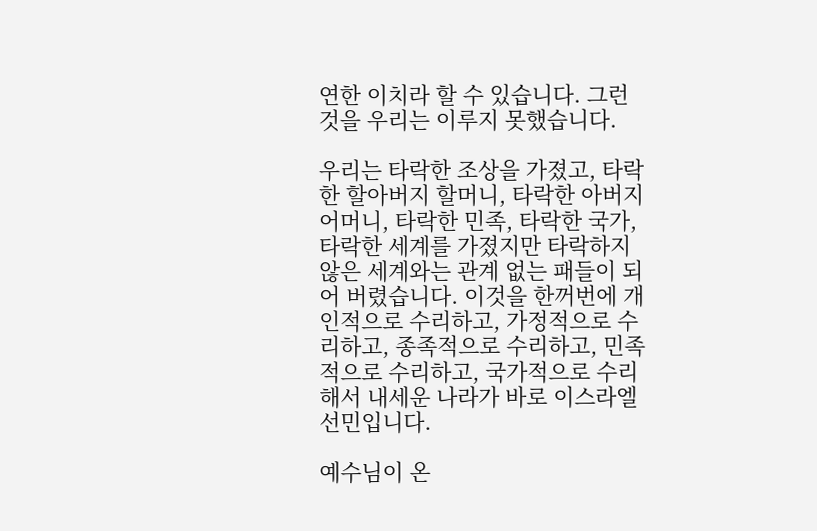연한 이치라 할 수 있습니다. 그런 것을 우리는 이루지 못했습니다.

우리는 타락한 조상을 가졌고, 타락한 할아버지 할머니, 타락한 아버지 어머니, 타락한 민족, 타락한 국가, 타락한 세계를 가졌지만 타락하지 않은 세계와는 관계 없는 패들이 되어 버렸습니다. 이것을 한꺼번에 개인적으로 수리하고, 가정적으로 수리하고, 종족적으로 수리하고, 민족적으로 수리하고, 국가적으로 수리해서 내세운 나라가 바로 이스라엘 선민입니다.

예수님이 온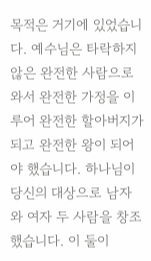목적은 거기에 있었습니다. 예수님은 타락하지 않은 완전한 사람으로 와서 완전한 가정을 이루어 완전한 할아버지가 되고 완전한 왕이 되어야 했습니다. 하나님이 당신의 대상으로 남자와 여자 두 사람을 창조했습니다. 이 둘이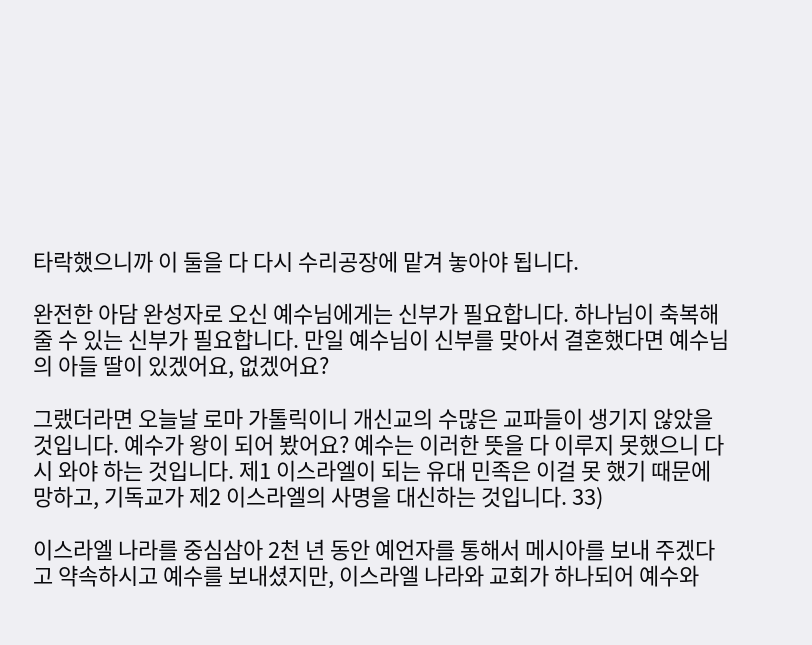타락했으니까 이 둘을 다 다시 수리공장에 맡겨 놓아야 됩니다.

완전한 아담 완성자로 오신 예수님에게는 신부가 필요합니다. 하나님이 축복해 줄 수 있는 신부가 필요합니다. 만일 예수님이 신부를 맞아서 결혼했다면 예수님의 아들 딸이 있겠어요, 없겠어요?

그랬더라면 오늘날 로마 가톨릭이니 개신교의 수많은 교파들이 생기지 않았을 것입니다. 예수가 왕이 되어 봤어요? 예수는 이러한 뜻을 다 이루지 못했으니 다시 와야 하는 것입니다. 제1 이스라엘이 되는 유대 민족은 이걸 못 했기 때문에 망하고, 기독교가 제2 이스라엘의 사명을 대신하는 것입니다. 33)

이스라엘 나라를 중심삼아 2천 년 동안 예언자를 통해서 메시아를 보내 주겠다고 약속하시고 예수를 보내셨지만, 이스라엘 나라와 교회가 하나되어 예수와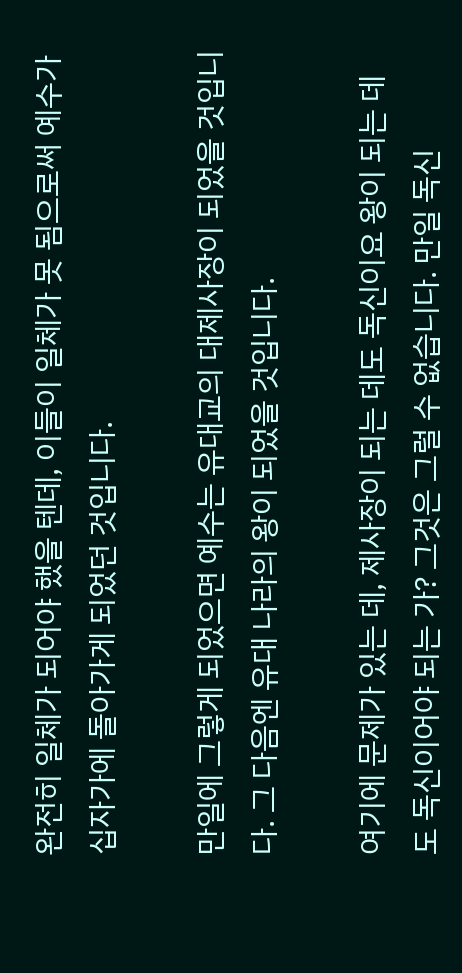완전히 일체가 되어야 했을 텐데, 이들이 일체가 못 됨으로써 예수가 십자가에 돌아가게 되었던 것입니다.

만일에 그렇게 되었으면 예수는 유대교의 대제사장이 되었을 것입니다. 그 다음엔 유대 나라의 왕이 되었을 것입니다.

여기에 문제가 있는 데, 제사장이 되는 데도 독신이요 왕이 되는 데도 독신이어야 되는 가? 그것은 그럴 수 없습니다. 만일 독신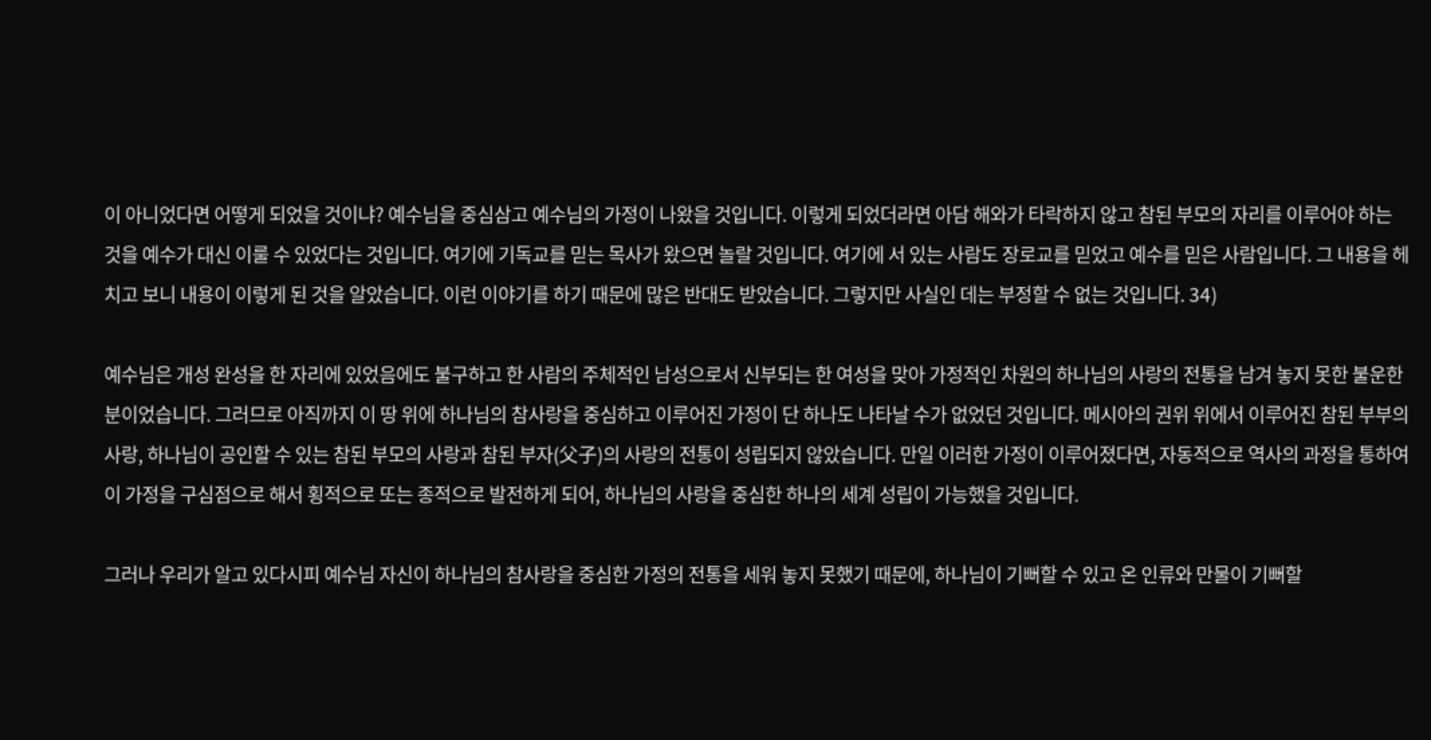이 아니었다면 어떻게 되었을 것이냐? 예수님을 중심삼고 예수님의 가정이 나왔을 것입니다. 이렇게 되었더라면 아담 해와가 타락하지 않고 참된 부모의 자리를 이루어야 하는 것을 예수가 대신 이룰 수 있었다는 것입니다. 여기에 기독교를 믿는 목사가 왔으면 놀랄 것입니다. 여기에 서 있는 사람도 장로교를 믿었고 예수를 믿은 사람입니다. 그 내용을 헤치고 보니 내용이 이렇게 된 것을 알았습니다. 이런 이야기를 하기 때문에 많은 반대도 받았습니다. 그렇지만 사실인 데는 부정할 수 없는 것입니다. 34)

예수님은 개성 완성을 한 자리에 있었음에도 불구하고 한 사람의 주체적인 남성으로서 신부되는 한 여성을 맞아 가정적인 차원의 하나님의 사랑의 전통을 남겨 놓지 못한 불운한 분이었습니다. 그러므로 아직까지 이 땅 위에 하나님의 참사랑을 중심하고 이루어진 가정이 단 하나도 나타날 수가 없었던 것입니다. 메시아의 권위 위에서 이루어진 참된 부부의 사랑, 하나님이 공인할 수 있는 참된 부모의 사랑과 참된 부자(父子)의 사랑의 전통이 성립되지 않았습니다. 만일 이러한 가정이 이루어졌다면, 자동적으로 역사의 과정을 통하여 이 가정을 구심점으로 해서 횡적으로 또는 종적으로 발전하게 되어, 하나님의 사랑을 중심한 하나의 세계 성립이 가능했을 것입니다.

그러나 우리가 알고 있다시피 예수님 자신이 하나님의 참사랑을 중심한 가정의 전통을 세워 놓지 못했기 때문에, 하나님이 기뻐할 수 있고 온 인류와 만물이 기뻐할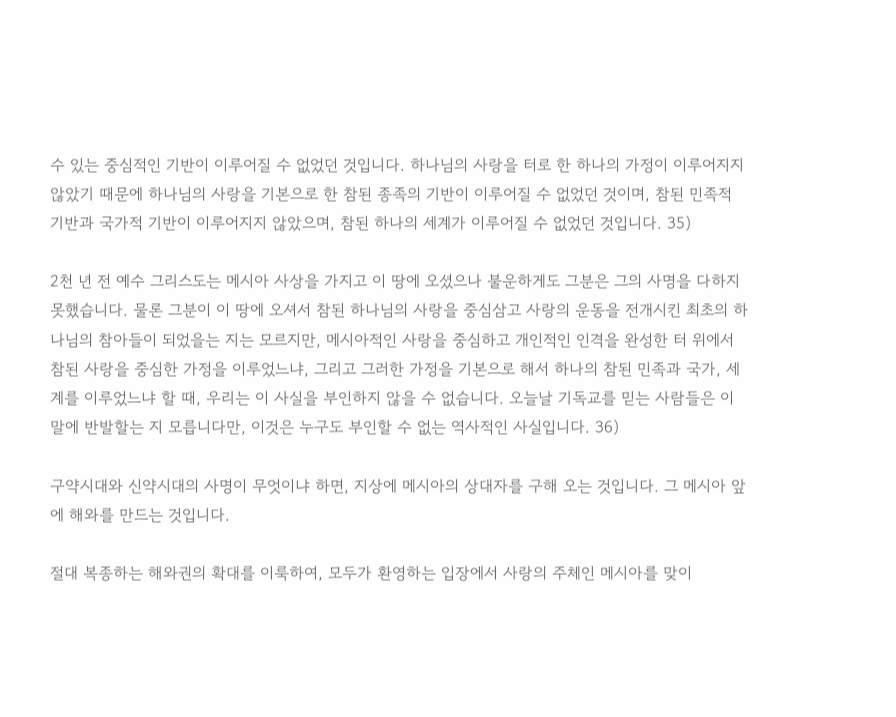수 있는 중심적인 기반이 이루어질 수 없었던 것입니다. 하나님의 사랑을 터로 한 하나의 가정이 이루어지지 않았기 때문에 하나님의 사랑을 기본으로 한 참된 종족의 기반이 이루어질 수 없었던 것이며, 참된 민족적 기반과 국가적 기반이 이루어지지 않았으며, 참된 하나의 세계가 이루어질 수 없었던 것입니다. 35)

2천 년 전 예수 그리스도는 메시아 사상을 가지고 이 땅에 오셨으나 불운하게도 그분은 그의 사명을 다하지 못했습니다. 물론 그분이 이 땅에 오셔서 참된 하나님의 사랑을 중심삼고 사랑의 운동을 전개시킨 최초의 하나님의 참아들이 되었을는 지는 모르지만, 메시아적인 사랑을 중심하고 개인적인 인격을 완성한 터 위에서 참된 사랑을 중심한 가정을 이루었느냐, 그리고 그러한 가정을 기본으로 해서 하나의 참된 민족과 국가, 세계를 이루었느냐 할 때, 우리는 이 사실을 부인하지 않을 수 없습니다. 오늘날 기독교를 믿는 사람들은 이 말에 반발할는 지 모릅니다만, 이것은 누구도 부인할 수 없는 역사적인 사실입니다. 36)

구약시대와 신약시대의 사명이 무엇이냐 하면, 지상에 메시아의 상대자를 구해 오는 것입니다. 그 메시아 앞에 해와를 만드는 것입니다.

절대 복종하는 해와권의 확대를 이룩하여, 모두가 환영하는 입장에서 사랑의 주체인 메시아를 맞이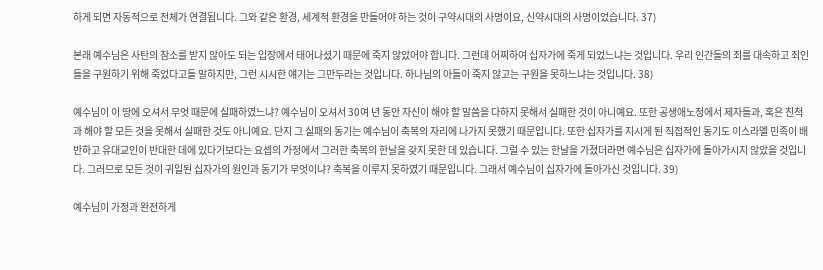하게 되면 자동적으로 전체가 연결됩니다. 그와 같은 환경, 세계적 환경을 만들어야 하는 것이 구약시대의 사명이요, 신약시대의 사명이었습니다. 37)

본래 예수님은 사탄의 참소를 받지 않아도 되는 입장에서 태어나셨기 때문에 죽지 않았어야 합니다. 그런데 어찌하여 십자가에 죽게 되었느냐는 것입니다. 우리 인간들의 죄를 대속하고 죄인들을 구원하기 위해 죽었다고들 말하지만, 그런 시시한 얘기는 그만두라는 것입니다. 하나님의 아들이 죽지 않고는 구원을 못하느냐는 것입니다. 38)

예수님이 이 땅에 오셔서 무엇 때문에 실패하였느냐? 예수님이 오셔서 30여 년 동안 자신이 해야 할 말씀을 다하지 못해서 실패한 것이 아니예요. 또한 공생애노정에서 제자들과, 혹은 친척과 해야 할 모든 것을 못해서 실패한 것도 아니예요. 단지 그 실패의 동기는 예수님이 축복의 자리에 나가지 못했기 때문입니다. 또한 십자가를 지시게 된 직접적인 동기도 이스라엘 민족이 배반하고 유대교인이 반대한 데에 있다기보다는 요셉의 가정에서 그러한 축복의 한날을 갖지 못한 데 있습니다. 그럴 수 있는 한날을 가졌더라면 예수님은 십자가에 돌아가시지 않았을 것입니다. 그러므로 모든 것이 귀일된 십자가의 원인과 동기가 무엇이냐? 축복을 이루지 못하였기 때문입니다. 그래서 예수님이 십자가에 돌아가신 것입니다. 39)

예수님이 가정과 완전하게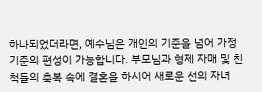하나되었더라면, 예수님은 개인의 기준을 넘어 가정 기준의 편성이 가능합니다. 부모님과 형제 자매 및 친척들의 축복 속에 결혼을 하시어 새로운 선의 자녀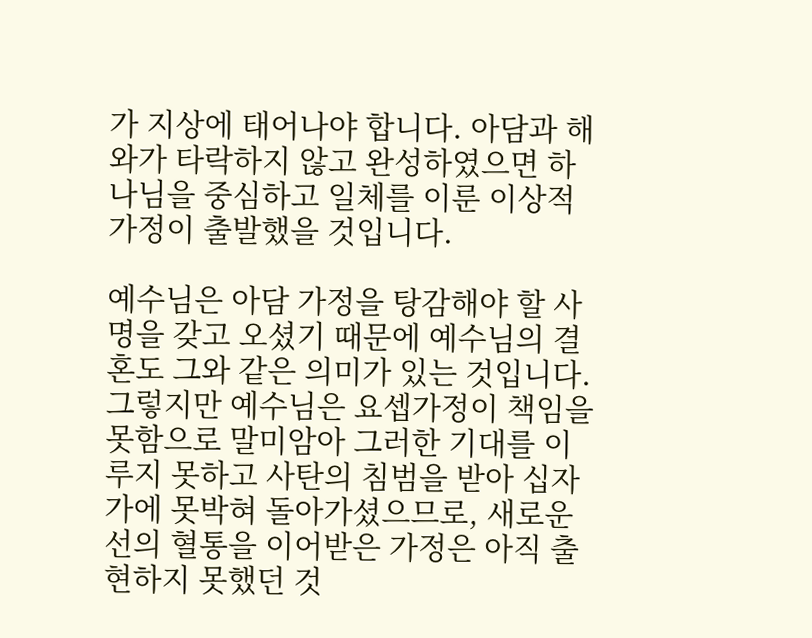가 지상에 태어나야 합니다. 아담과 해와가 타락하지 않고 완성하였으면 하나님을 중심하고 일체를 이룬 이상적 가정이 출발했을 것입니다.

예수님은 아담 가정을 탕감해야 할 사명을 갖고 오셨기 때문에 예수님의 결혼도 그와 같은 의미가 있는 것입니다. 그렇지만 예수님은 요셉가정이 책임을 못함으로 말미암아 그러한 기대를 이루지 못하고 사탄의 침범을 받아 십자가에 못박혀 돌아가셨으므로, 새로운 선의 혈통을 이어받은 가정은 아직 출현하지 못했던 것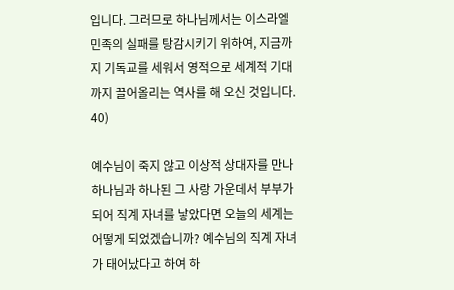입니다. 그러므로 하나님께서는 이스라엘 민족의 실패를 탕감시키기 위하여, 지금까지 기독교를 세워서 영적으로 세계적 기대까지 끌어올리는 역사를 해 오신 것입니다. 40)

예수님이 죽지 않고 이상적 상대자를 만나 하나님과 하나된 그 사랑 가운데서 부부가 되어 직계 자녀를 낳았다면 오늘의 세계는 어떻게 되었겠습니까? 예수님의 직계 자녀가 태어났다고 하여 하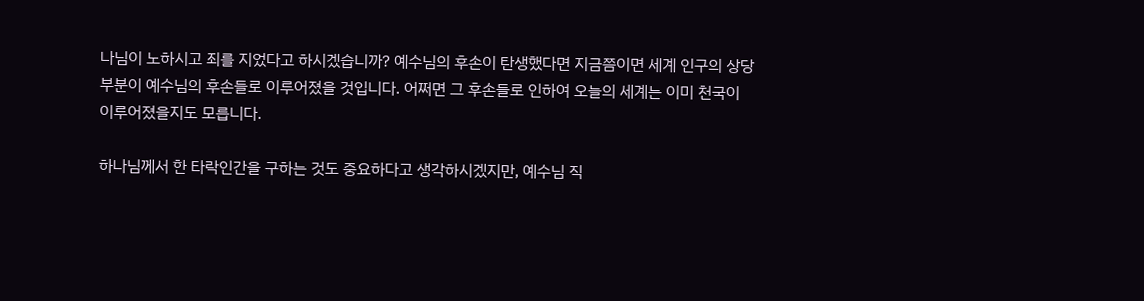나님이 노하시고 죄를 지었다고 하시겠습니까? 예수님의 후손이 탄생했다면 지금쯤이면 세계 인구의 상당부분이 예수님의 후손들로 이루어졌을 것입니다. 어쩌면 그 후손들로 인하여 오늘의 세계는 이미 천국이 이루어졌을지도 모릅니다.

하나님께서 한 타락인간을 구하는 것도 중요하다고 생각하시겠지만, 예수님 직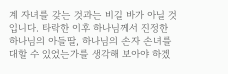계 자녀를 갖는 것과는 비길 바가 아닐 것입니다. 타락한 이후 하나님께서 진정한 하나님의 아들딸, 하나님의 손자 손녀를 대할 수 있었는가를 생각해 보아야 하겠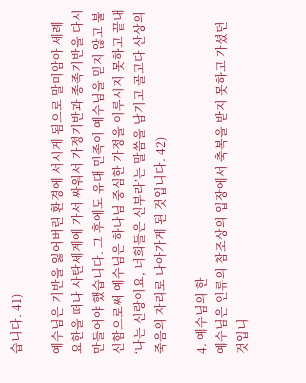습니다. 41)

예수님은 기반을 잃어버린 환경에 서시게 됨으로 말미암아 세례 요한을 떠나 사탄세계에 가서 싸워서 가정기반과 종족기반을 다시 만들어야 했습니다. 그 후에도 유대 민족이 예수님을 믿지 않고 불신함으로써 예수님은 하나님 중심한 가정을 이루시지 못하고 끝내 ‘나는 신랑이요, 너희들은 신부라’는 말씀을 남기고 골고다 산상의 죽음의 자리로 나아가게 된 것입니다. 42)

4. 예수님의 한
예수님은 인류의 참조상의 입장에서 축복을 받지 못하고 가셨던 것입니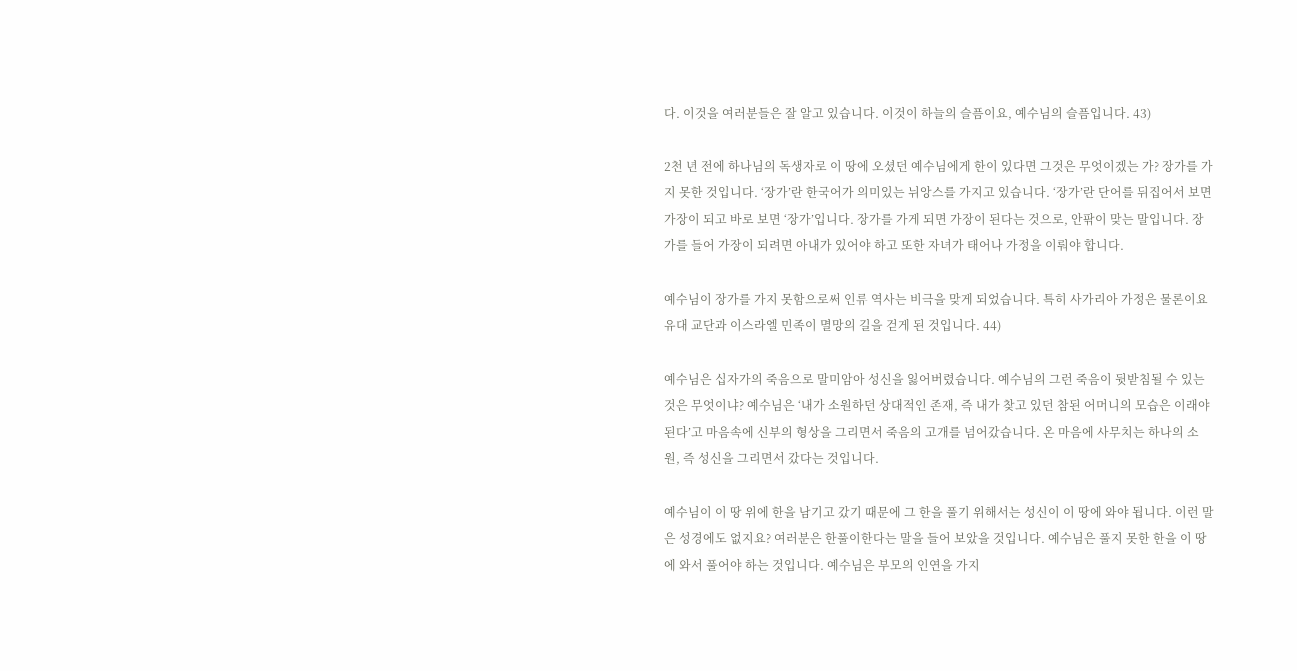다. 이것을 여러분들은 잘 알고 있습니다. 이것이 하늘의 슬픔이요, 예수님의 슬픔입니다. 43)

2천 년 전에 하나님의 독생자로 이 땅에 오셨던 예수님에게 한이 있다면 그것은 무엇이겠는 가? 장가를 가지 못한 것입니다. ‘장가’란 한국어가 의미있는 뉘앙스를 가지고 있습니다. ‘장가’란 단어를 뒤집어서 보면 가장이 되고 바로 보면 ‘장가’입니다. 장가를 가게 되면 가장이 된다는 것으로, 안팎이 맞는 말입니다. 장가를 들어 가장이 되려면 아내가 있어야 하고 또한 자녀가 태어나 가정을 이뤄야 합니다.

예수님이 장가를 가지 못함으로써 인류 역사는 비극을 맞게 되었습니다. 특히 사가리아 가정은 물론이요 유대 교단과 이스라엘 민족이 멸망의 길을 걷게 된 것입니다. 44)

예수님은 십자가의 죽음으로 말미암아 성신을 잃어버렸습니다. 예수님의 그런 죽음이 뒷받침될 수 있는 것은 무엇이냐? 예수님은 ‘내가 소원하던 상대적인 존재, 즉 내가 찾고 있던 참된 어머니의 모습은 이래야 된다’고 마음속에 신부의 형상을 그리면서 죽음의 고개를 넘어갔습니다. 온 마음에 사무치는 하나의 소원, 즉 성신을 그리면서 갔다는 것입니다.

예수님이 이 땅 위에 한을 남기고 갔기 때문에 그 한을 풀기 위해서는 성신이 이 땅에 와야 됩니다. 이런 말은 성경에도 없지요? 여러분은 한풀이한다는 말을 들어 보았을 것입니다. 예수님은 풀지 못한 한을 이 땅에 와서 풀어야 하는 것입니다. 예수님은 부모의 인연을 가지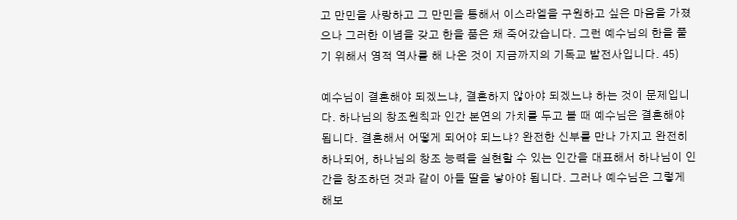고 만민을 사랑하고 그 만민을 통해서 이스라엘을 구원하고 싶은 마음을 가졌으나 그러한 이념을 갖고 한을 품은 채 죽어갔습니다. 그런 예수님의 한을 풀기 위해서 영적 역사를 해 나온 것이 지금까지의 기독교 발전사입니다. 45)

예수님이 결혼해야 되겠느냐, 결혼하지 않아야 되겠느냐 하는 것이 문제입니다. 하나님의 창조원칙과 인간 본연의 가치를 두고 볼 때 예수님은 결혼해야 됩니다. 결혼해서 어떻게 되어야 되느냐? 완전한 신부를 만나 가지고 완전히 하나되어, 하나님의 창조 능력을 실현할 수 있는 인간을 대표해서 하나님이 인간을 창조하던 것과 같이 아들 딸을 낳아야 됩니다. 그러나 예수님은 그렇게 해보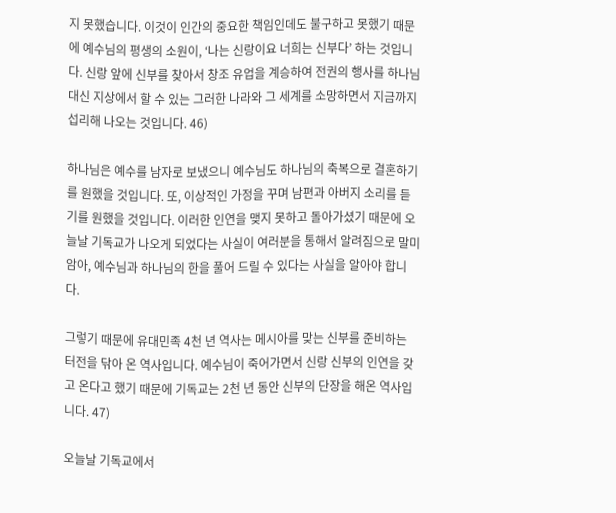지 못했습니다. 이것이 인간의 중요한 책임인데도 불구하고 못했기 때문에 예수님의 평생의 소원이, ‘나는 신랑이요 너희는 신부다’ 하는 것입니다. 신랑 앞에 신부를 찾아서 창조 유업을 계승하여 전권의 행사를 하나님 대신 지상에서 할 수 있는 그러한 나라와 그 세계를 소망하면서 지금까지 섭리해 나오는 것입니다. 46)

하나님은 예수를 남자로 보냈으니 예수님도 하나님의 축복으로 결혼하기를 원했을 것입니다. 또, 이상적인 가정을 꾸며 남편과 아버지 소리를 듣기를 원했을 것입니다. 이러한 인연을 맺지 못하고 돌아가셨기 때문에 오늘날 기독교가 나오게 되었다는 사실이 여러분을 통해서 알려짐으로 말미암아, 예수님과 하나님의 한을 풀어 드릴 수 있다는 사실을 알아야 합니다.

그렇기 때문에 유대민족 4천 년 역사는 메시아를 맞는 신부를 준비하는 터전을 닦아 온 역사입니다. 예수님이 죽어가면서 신랑 신부의 인연을 갖고 온다고 했기 때문에 기독교는 2천 년 동안 신부의 단장을 해온 역사입니다. 47)

오늘날 기독교에서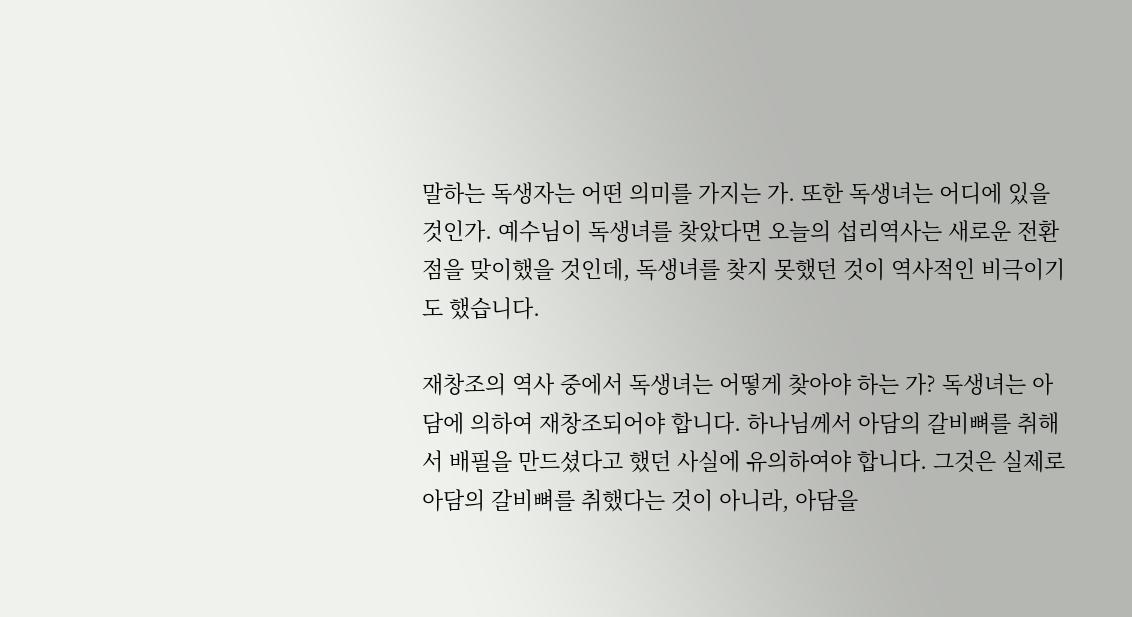말하는 독생자는 어떤 의미를 가지는 가. 또한 독생녀는 어디에 있을 것인가. 예수님이 독생녀를 찾았다면 오늘의 섭리역사는 새로운 전환점을 맞이했을 것인데, 독생녀를 찾지 못했던 것이 역사적인 비극이기도 했습니다.

재창조의 역사 중에서 독생녀는 어떻게 찾아야 하는 가? 독생녀는 아담에 의하여 재창조되어야 합니다. 하나님께서 아담의 갈비뼈를 취해서 배필을 만드셨다고 했던 사실에 유의하여야 합니다. 그것은 실제로 아담의 갈비뼈를 취했다는 것이 아니라, 아담을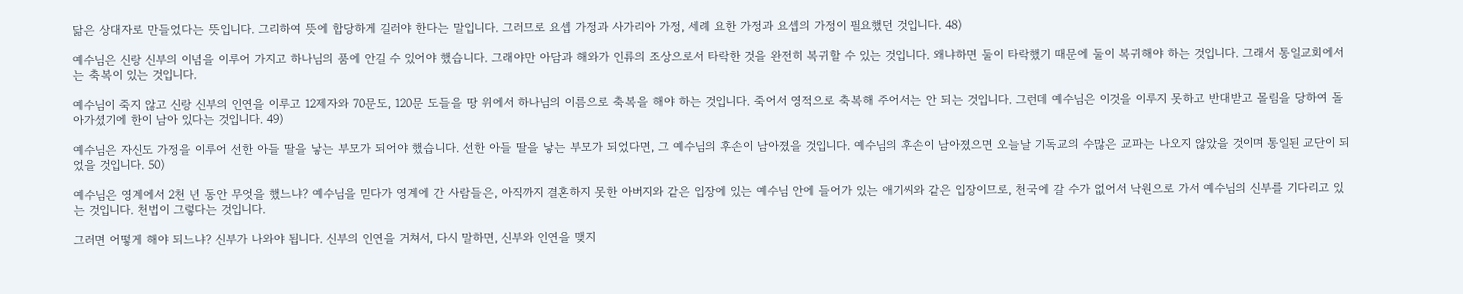닮은 상대자로 만들었다는 뜻입니다. 그리하여 뜻에 합당하게 길러야 한다는 말입니다. 그러므로 요셉 가정과 사가리아 가정, 세례 요한 가정과 요셉의 가정이 필요했던 것입니다. 48)

예수님은 신랑 신부의 이념을 이루어 가지고 하나님의 품에 안길 수 있어야 했습니다. 그래야만 아담과 해와가 인류의 조상으로서 타락한 것을 완전히 복귀할 수 있는 것입니다. 왜냐하면 둘이 타락했기 때문에 둘이 복귀해야 하는 것입니다. 그래서 통일교회에서는 축복이 있는 것입니다.

예수님이 죽지 않고 신랑 신부의 인연을 이루고 12제자와 70문도, 120문 도들을 땅 위에서 하나님의 이름으로 축복을 해야 하는 것입니다. 죽어서 영적으로 축복해 주어서는 안 되는 것입니다. 그런데 예수님은 이것을 이루지 못하고 반대받고 몰림을 당하여 돌아가셨기에 한이 남아 있다는 것입니다. 49)

예수님은 자신도 가정을 이루어 선한 아들 딸을 낳는 부모가 되어야 했습니다. 선한 아들 딸을 낳는 부모가 되었다면, 그 예수님의 후손이 남아졌을 것입니다. 예수님의 후손이 남아졌으면 오늘날 기독교의 수많은 교파는 나오지 않았을 것이며 통일된 교단이 되었을 것입니다. 50)

예수님은 영계에서 2천 년 동안 무엇을 했느냐? 예수님을 믿다가 영계에 간 사람들은, 아직까지 결혼하지 못한 아버지와 같은 입장에 있는 예수님 안에 들어가 있는 애기씨와 같은 입장이므로, 천국에 갈 수가 없어서 낙원으로 가서 예수님의 신부를 기다리고 있는 것입니다. 천법이 그렇다는 것입니다.

그러면 어떻게 해야 되느냐? 신부가 나와야 됩니다. 신부의 인연을 거쳐서, 다시 말하면, 신부와 인연을 맺지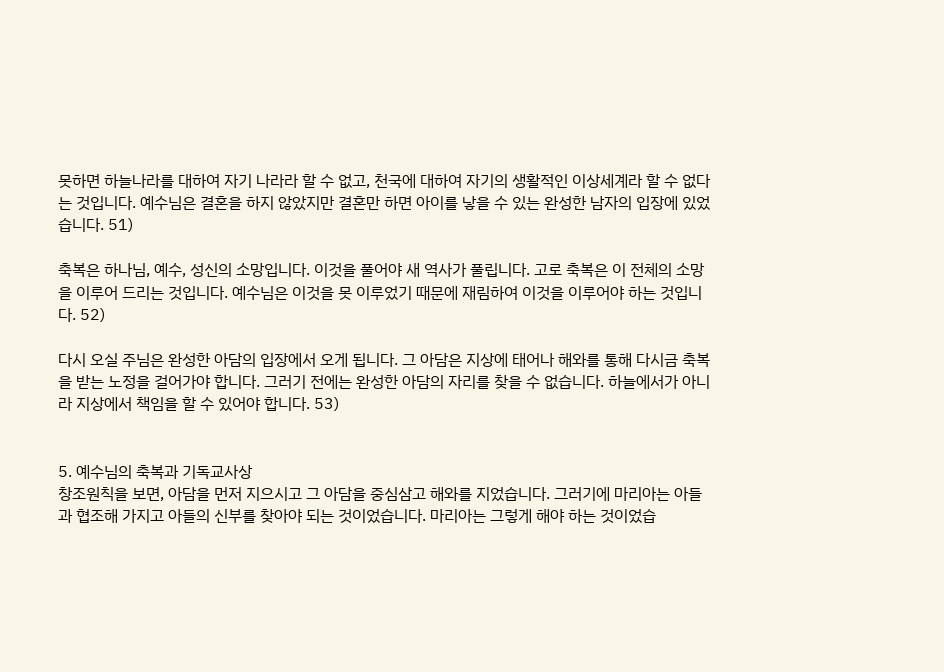못하면 하늘나라를 대하여 자기 나라라 할 수 없고, 천국에 대하여 자기의 생활적인 이상세계라 할 수 없다는 것입니다. 예수님은 결혼을 하지 않았지만 결혼만 하면 아이를 낳을 수 있는 완성한 남자의 입장에 있었습니다. 51)

축복은 하나님, 예수, 성신의 소망입니다. 이것을 풀어야 새 역사가 풀립니다. 고로 축복은 이 전체의 소망을 이루어 드리는 것입니다. 예수님은 이것을 못 이루었기 때문에 재림하여 이것을 이루어야 하는 것입니다. 52)

다시 오실 주님은 완성한 아담의 입장에서 오게 됩니다. 그 아담은 지상에 태어나 해와를 통해 다시금 축복을 받는 노정을 걸어가야 합니다. 그러기 전에는 완성한 아담의 자리를 찾을 수 없습니다. 하늘에서가 아니라 지상에서 책임을 할 수 있어야 합니다. 53)


5. 예수님의 축복과 기독교사상
창조원칙을 보면, 아담을 먼저 지으시고 그 아담을 중심삼고 해와를 지었습니다. 그러기에 마리아는 아들과 협조해 가지고 아들의 신부를 찾아야 되는 것이었습니다. 마리아는 그렇게 해야 하는 것이었습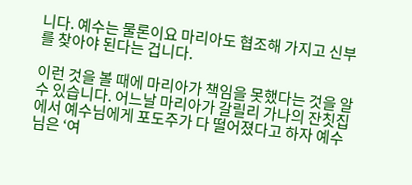니다. 예수는 물론이요 마리아도 협조해 가지고 신부를 찾아야 된다는 겁니다.

이런 것을 볼 때에 마리아가 책임을 못했다는 것을 알 수 있습니다. 어느날 마리아가 갈릴리 가나의 잔칫집에서 예수님에게 포도주가 다 떨어졌다고 하자 예수님은 ‘여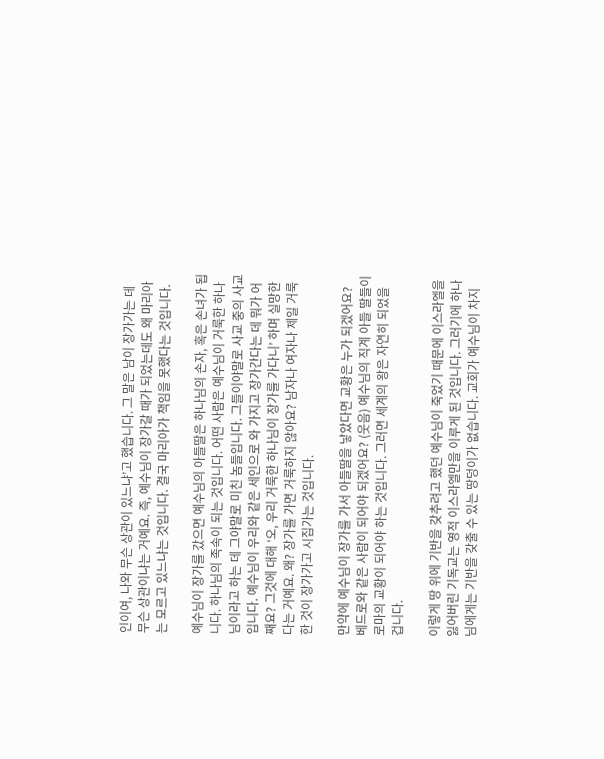인이여, 나와 무슨 상관이 있느냐’고 했습니다. 그 말은 남이 장가가는 데 무슨 상관이냐는 거예요. 즉, 예수님이 장가갈 때가 되었는데도 왜 마리아는 모르고 있느냐는 것입니다. 결국 마리아가 책임을 못했다는 것입니다.

예수님이 장가를 갔으면 예수님의 아들딸은 하나님의 손자, 혹은 손녀가 됩니다. 하나님의 족속이 되는 것입니다. 어떤 사람은 예수님이 거룩한 하나님이라고 하는 데 그야말로 미친 놈들입니다. 그들이야말로 사교 중의 사교입니다. 예수님이 우리와 같은 세인으로 와 가지고 장가간다는 데 뭐가 어째요? 그것에 대해 ‘오, 우리 거룩한 하나님이 장가를 가다니’ 하며 실망한다는 거예요. 왜? 장가를 가면 거룩하지 않아요? 남자나 여자나 제일 거룩한 것이 장가가고 시집가는 것입니다.

만약에 예수님이 장가를 가서 아들딸을 낳았다면 교황은 누가 되겠어요? 베드로와 같은 사람이 되어야 되겠어요? (웃음) 예수님의 직계 아들 딸들이 로마의 교황이 되어야 하는 것입니다. 그러면 세계의 왕은 자연히 되었을 겁니다.

이렇게 땅 위에 기반을 갖추려고 했던 예수님이 죽었기 때문에 이스라엘을 잃어버린 기독교는 영적 이스라엘만을 이루게 된 것입니다. 그러기에 하나님에게는 기반을 갖출 수 있는 땅덩이가 없습니다. 교회가 예수님이 차지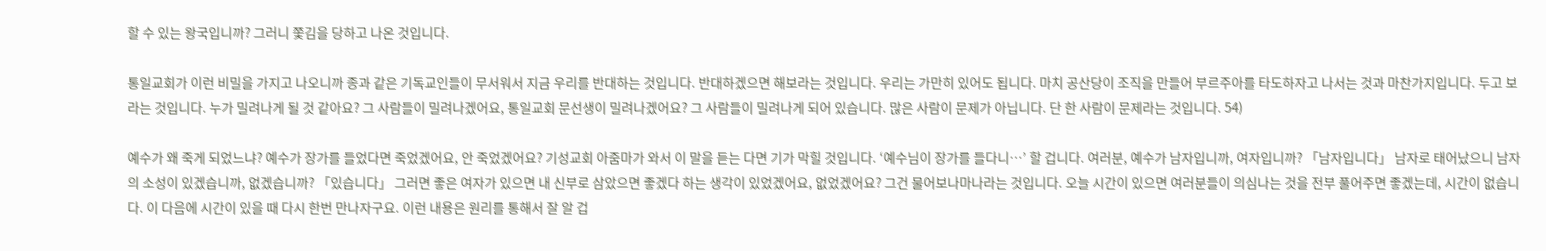할 수 있는 왕국입니까? 그러니 쫓김을 당하고 나온 것입니다.

통일교회가 이런 비밀을 가지고 나오니까 종과 같은 기독교인들이 무서워서 지금 우리를 반대하는 것입니다. 반대하겠으면 해보라는 것입니다. 우리는 가만히 있어도 됩니다. 마치 공산당이 조직을 만들어 부르주아를 타도하자고 나서는 것과 마찬가지입니다. 두고 보라는 것입니다. 누가 밀려나게 될 것 같아요? 그 사람들이 밀려나겠어요, 통일교회 문선생이 밀려나겠어요? 그 사람들이 밀려나게 되어 있습니다. 많은 사람이 문제가 아닙니다. 단 한 사람이 문제라는 것입니다. 54)

예수가 왜 죽게 되었느냐? 예수가 장가를 들었다면 죽었겠어요, 안 죽었겠어요? 기성교회 아줌마가 와서 이 말을 듣는 다면 기가 막힐 것입니다. ‘예수님이 장가를 들다니…’ 할 겁니다. 여러분, 예수가 남자입니까, 여자입니까? 「남자입니다」 남자로 태어났으니 남자의 소성이 있겠습니까, 없겠습니까? 「있습니다」 그러면 좋은 여자가 있으면 내 신부로 삼았으면 좋겠다 하는 생각이 있었겠어요, 없었겠어요? 그건 물어보나마나라는 것입니다. 오늘 시간이 있으면 여러분들이 의심나는 것을 전부 풀어주면 좋겠는데, 시간이 없습니다. 이 다음에 시간이 있을 때 다시 한번 만나자구요. 이런 내용은 원리를 통해서 잘 알 겁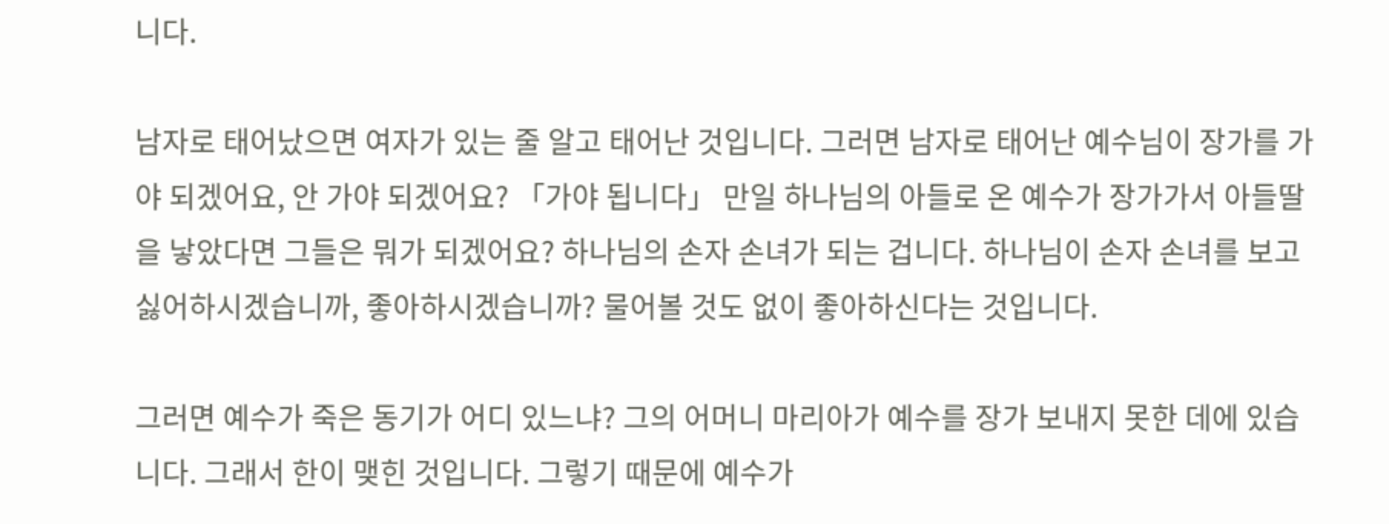니다.

남자로 태어났으면 여자가 있는 줄 알고 태어난 것입니다. 그러면 남자로 태어난 예수님이 장가를 가야 되겠어요, 안 가야 되겠어요? 「가야 됩니다」 만일 하나님의 아들로 온 예수가 장가가서 아들딸을 낳았다면 그들은 뭐가 되겠어요? 하나님의 손자 손녀가 되는 겁니다. 하나님이 손자 손녀를 보고 싫어하시겠습니까, 좋아하시겠습니까? 물어볼 것도 없이 좋아하신다는 것입니다.

그러면 예수가 죽은 동기가 어디 있느냐? 그의 어머니 마리아가 예수를 장가 보내지 못한 데에 있습니다. 그래서 한이 맺힌 것입니다. 그렇기 때문에 예수가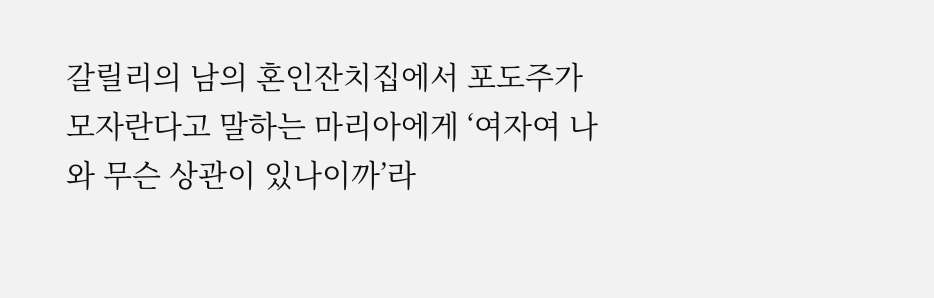갈릴리의 남의 혼인잔치집에서 포도주가 모자란다고 말하는 마리아에게 ‘여자여 나와 무슨 상관이 있나이까’라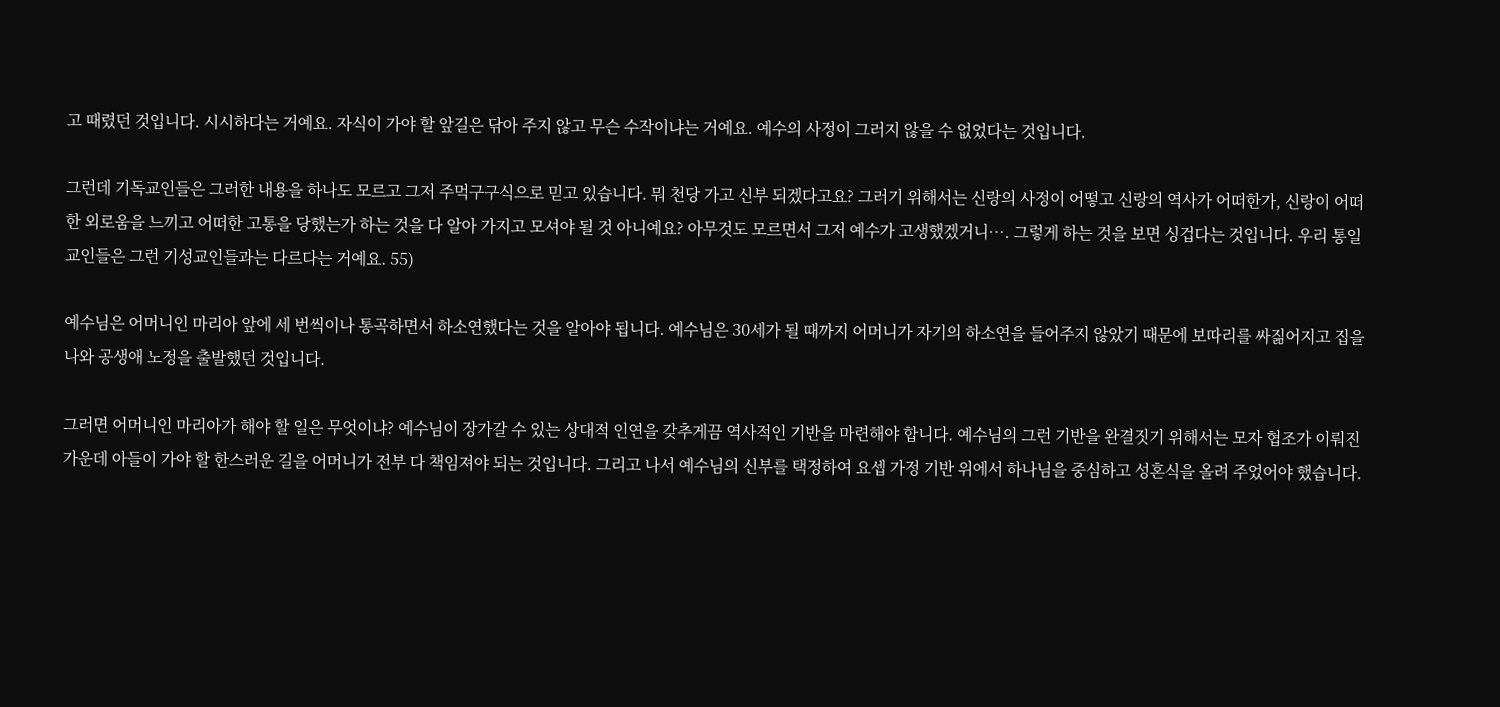고 때렸던 것입니다. 시시하다는 거예요. 자식이 가야 할 앞길은 닦아 주지 않고 무슨 수작이냐는 거예요. 예수의 사정이 그러지 않을 수 없었다는 것입니다.

그런데 기독교인들은 그러한 내용을 하나도 모르고 그저 주먹구구식으로 믿고 있습니다. 뭐 천당 가고 신부 되겠다고요? 그러기 위해서는 신랑의 사정이 어떻고 신랑의 역사가 어떠한가, 신랑이 어떠한 외로움을 느끼고 어떠한 고통을 당했는가 하는 것을 다 알아 가지고 모셔야 될 것 아니예요? 아무것도 모르면서 그저 예수가 고생했겠거니…. 그렇게 하는 것을 보면 싱겁다는 것입니다. 우리 통일교인들은 그런 기성교인들과는 다르다는 거예요. 55)

예수님은 어머니인 마리아 앞에 세 번씩이나 통곡하면서 하소연했다는 것을 알아야 됩니다. 예수님은 30세가 될 때까지 어머니가 자기의 하소연을 들어주지 않았기 때문에 보따리를 싸짊어지고 집을 나와 공생애 노정을 출발했던 것입니다.

그러면 어머니인 마리아가 해야 할 일은 무엇이냐? 예수님이 장가갈 수 있는 상대적 인연을 갖추게끔 역사적인 기반을 마련해야 합니다. 예수님의 그런 기반을 완결짓기 위해서는 모자 협조가 이뤄진 가운데 아들이 가야 할 한스러운 길을 어머니가 전부 다 책임져야 되는 것입니다. 그리고 나서 예수님의 신부를 택정하여 요셉 가정 기반 위에서 하나님을 중심하고 성혼식을 올려 주었어야 했습니다.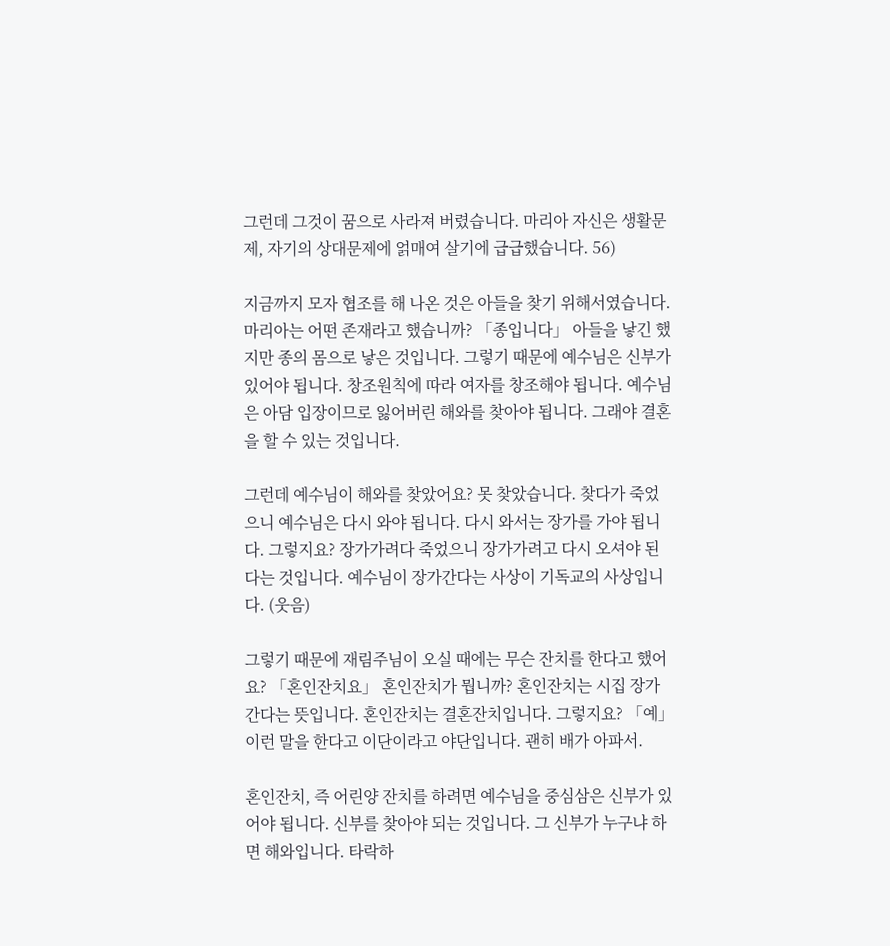그런데 그것이 꿈으로 사라져 버렸습니다. 마리아 자신은 생활문제, 자기의 상대문제에 얽매여 살기에 급급했습니다. 56)

지금까지 모자 협조를 해 나온 것은 아들을 찾기 위해서였습니다. 마리아는 어떤 존재라고 했습니까? 「종입니다」 아들을 낳긴 했지만 종의 몸으로 낳은 것입니다. 그렇기 때문에 예수님은 신부가 있어야 됩니다. 창조원칙에 따라 여자를 창조해야 됩니다. 예수님은 아담 입장이므로 잃어버린 해와를 찾아야 됩니다. 그래야 결혼을 할 수 있는 것입니다.

그런데 예수님이 해와를 찾았어요? 못 찾았습니다. 찾다가 죽었으니 예수님은 다시 와야 됩니다. 다시 와서는 장가를 가야 됩니다. 그렇지요? 장가가려다 죽었으니 장가가려고 다시 오셔야 된다는 것입니다. 예수님이 장가간다는 사상이 기독교의 사상입니다. (웃음)

그렇기 때문에 재림주님이 오실 때에는 무슨 잔치를 한다고 했어요? 「혼인잔치요」 혼인잔치가 뭡니까? 혼인잔치는 시집 장가간다는 뜻입니다. 혼인잔치는 결혼잔치입니다. 그렇지요? 「예」 이런 말을 한다고 이단이라고 야단입니다. 괜히 배가 아파서.

혼인잔치, 즉 어린양 잔치를 하려면 예수님을 중심삼은 신부가 있어야 됩니다. 신부를 찾아야 되는 것입니다. 그 신부가 누구냐 하면 해와입니다. 타락하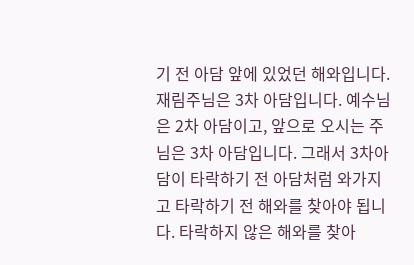기 전 아담 앞에 있었던 해와입니다. 재림주님은 3차 아담입니다. 예수님은 2차 아담이고, 앞으로 오시는 주님은 3차 아담입니다. 그래서 3차아담이 타락하기 전 아담처럼 와가지고 타락하기 전 해와를 찾아야 됩니다. 타락하지 않은 해와를 찾아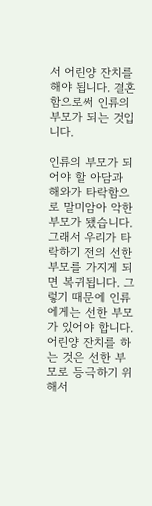서 어린양 잔치를 해야 됩니다. 결혼함으로써 인류의 부모가 되는 것입니다.

인류의 부모가 되어야 할 아담과 해와가 타락함으로 말미암아 악한 부모가 됐습니다. 그래서 우리가 타락하기 전의 선한 부모를 가지게 되면 복귀됩니다. 그렇기 때문에 인류에게는 선한 부모가 있어야 합니다. 어린양 잔치를 하는 것은 선한 부모로 등극하기 위해서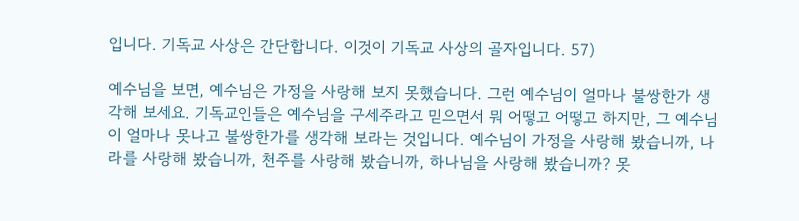입니다. 기독교 사상은 간단합니다. 이것이 기독교 사상의 골자입니다. 57)

예수님을 보면, 예수님은 가정을 사랑해 보지 못했습니다. 그런 예수님이 얼마나 불쌍한가 생각해 보세요. 기독교인들은 예수님을 구세주라고 믿으면서 뭐 어떻고 어떻고 하지만, 그 예수님이 얼마나 못나고 불쌍한가를 생각해 보라는 것입니다. 예수님이 가정을 사랑해 봤습니까, 나라를 사랑해 봤습니까, 천주를 사랑해 봤습니까, 하나님을 사랑해 봤습니까? 못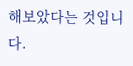해보았다는 것입니다.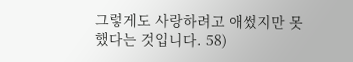그렇게도 사랑하려고 애썼지만 못 했다는 것입니다. 58)